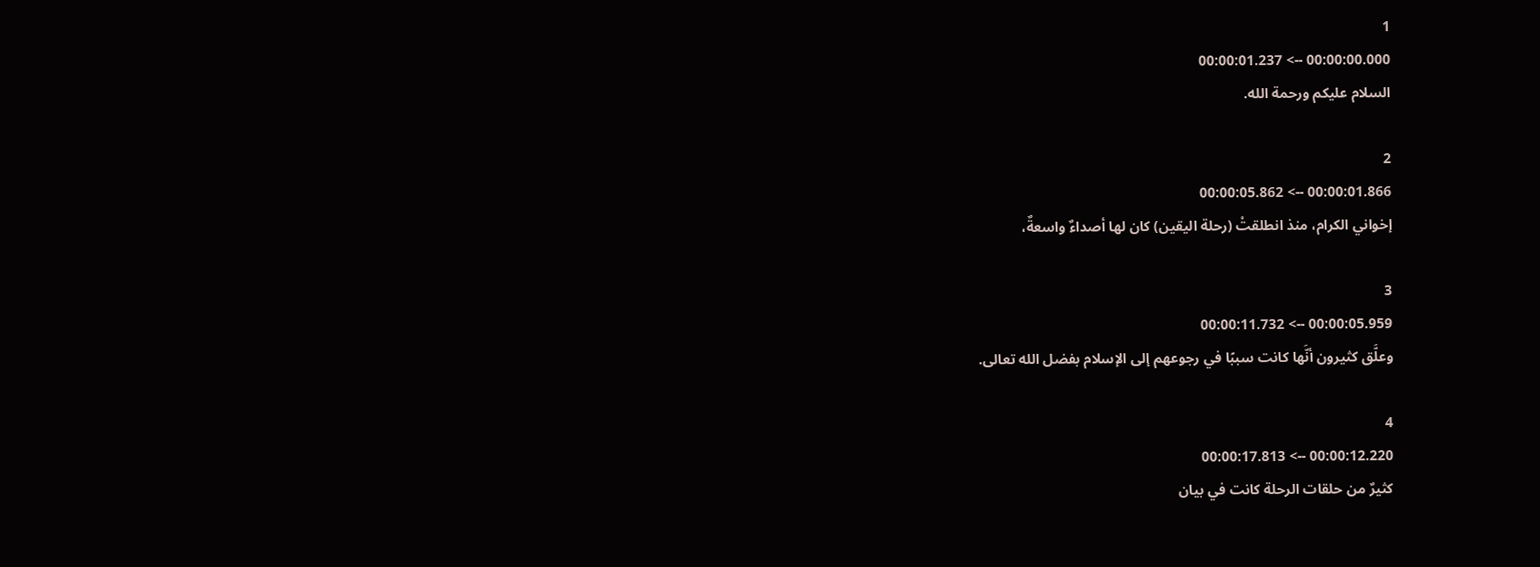1
00:00:00.000 --> 00:00:01.237
السلام عليكم ورحمة الله.

2
00:00:01.866 --> 00:00:05.862
إخواني الكرام، منذ انطلقتْ (رحلة اليقين) كان لها أصداءٌ واسعةٌ،

3
00:00:05.959 --> 00:00:11.732
وعلَّق كثيرون أنَّها كانت سببًا في رجوعهم إلى الإسلام بفضل الله تعالى.

4
00:00:12.220 --> 00:00:17.813
كثيرٌ من حلقات الرحلة كانت في بيان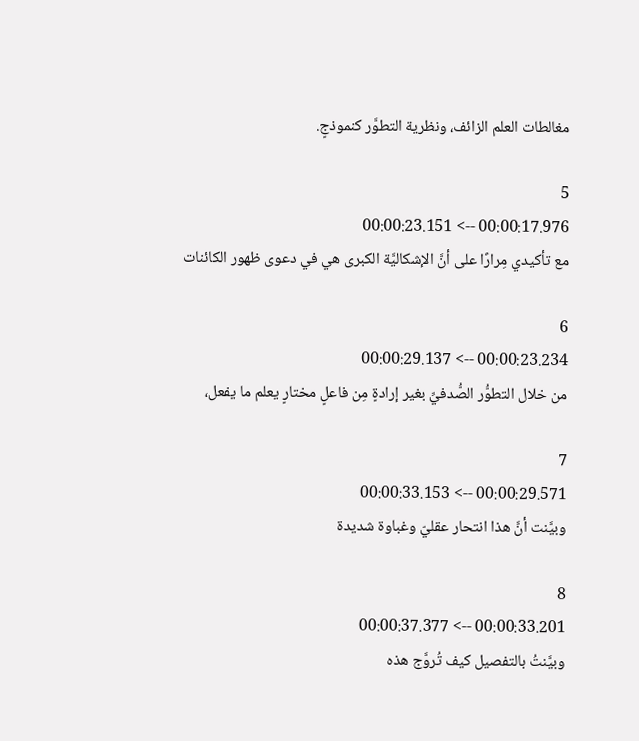مغالطات العلم الزائف، ونظرية التطوَّر كنموذجٍ.

5
00:00:17.976 --> 00:00:23.151
مع تأكيدي مِرارًا على أنَّ الإشكاليَّة الكبرى هي في دعوى ظهور الكائنات

6
00:00:23.234 --> 00:00:29.137
من خلال التطوُّر الصُّدفيِّ بغير إرادةٍ مِن فاعلٍ مختارٍ يعلم ما يفعل،

7
00:00:29.571 --> 00:00:33.153
وبيَّنت أنَّ هذا انتحار عقليّ وغباوة شديدة

8
00:00:33.201 --> 00:00:37.377
وبيَّنتُ بالتفصيل كيف تُروَّج هذه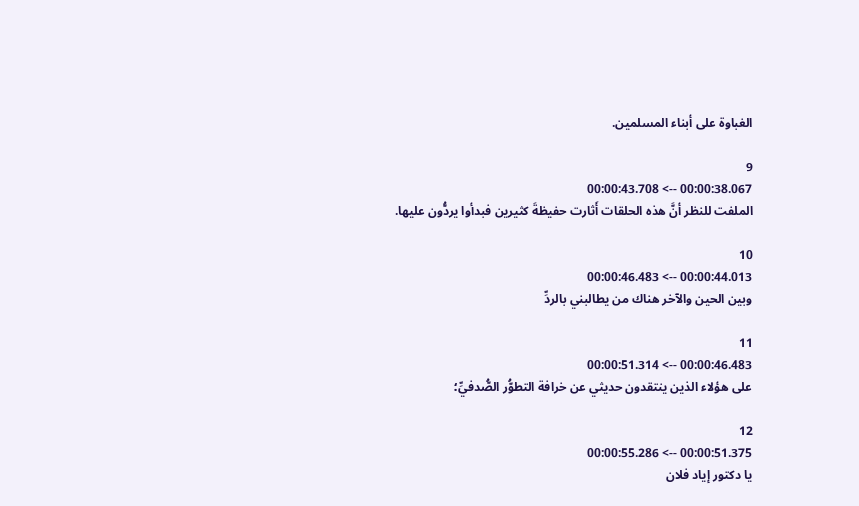الغباوة على أبناء المسلمين.

9
00:00:38.067 --> 00:00:43.708
الملفت للنظر أنَّ هذه الحلقات أَثارت حفيظةَ كثيرين فبدأوا يردُّون عليها.

10
00:00:44.013 --> 00:00:46.483
وبين الحين والآخر هناك من يطالبني بالردِّ

11
00:00:46.483 --> 00:00:51.314
على هؤلاء الذين ينتقدون حديثي عن خرافة التطوُّر الصُّدفيِّ؛

12
00:00:51.375 --> 00:00:55.286
يا دكتور إياد فلان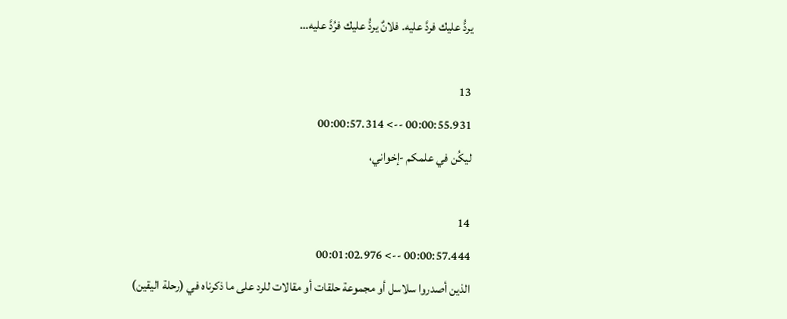يردُّ عليك فردَّ عليه. فلانٌ يردُّ عليك فرُدَّ عليه…

13
00:00:55.931 --> 00:00:57.314
ليكُن في علمكم -إخواني،

14
00:00:57.444 --> 00:01:02.976
الذين أصدروا سلاسل أو مجموعة حلقات أو مقالات للرد على ما ذكرناه في (رحلة اليقين)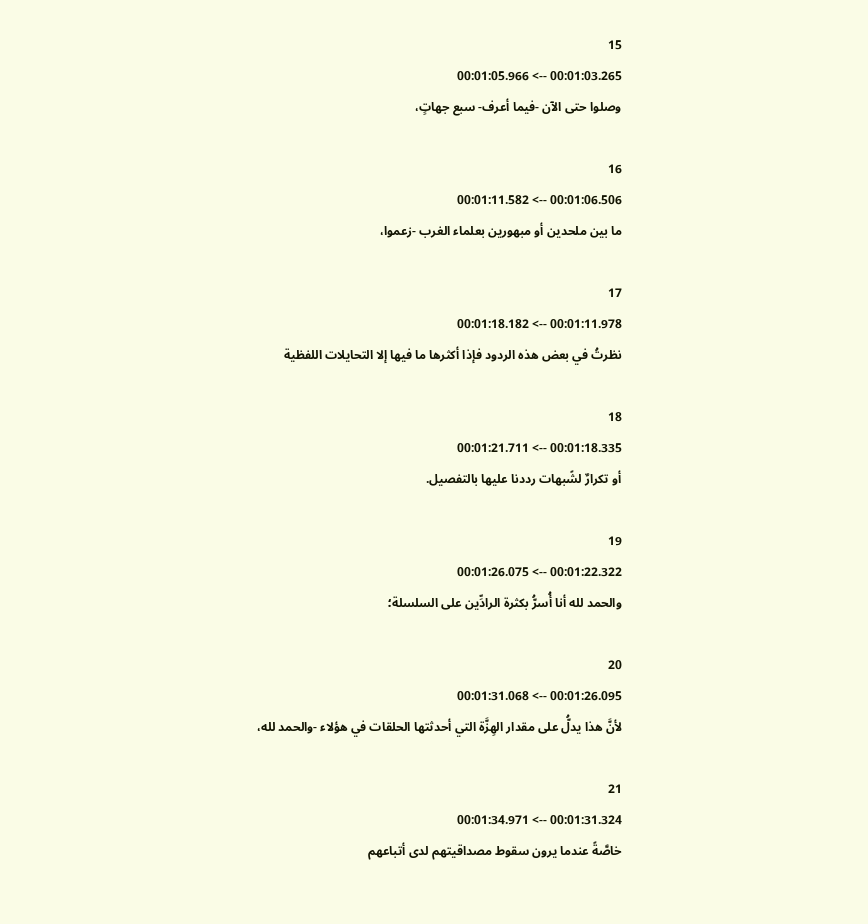15
00:01:03.265 --> 00:01:05.966
وصلوا حتى الآن -فيما أعرف- سبع جهاتٍ،

16
00:01:06.506 --> 00:01:11.582
ما بين ملحدين أو مبهورين بعلماء الغرب -زعموا،

17
00:01:11.978 --> 00:01:18.182
نظرتُ في بعض هذه الردود فإذا أكثرها ما فيها إلا التحايلات اللفظية

18
00:01:18.335 --> 00:01:21.711
أو تكرارٌ لشًبهات رددنا عليها بالتفصيل.

19
00:01:22.322 --> 00:01:26.075
والحمد لله أنا أُسرُّ بكثرة الرادِّين على السلسلة؛

20
00:01:26.095 --> 00:01:31.068
لأنَّ هذا يدلُّ على مقدار الهِزَّة التي أحدثتها الحلقات في هؤلاء -والحمد لله،

21
00:01:31.324 --> 00:01:34.971
خاصَّةً عندما يرون سقوط مصداقيتهم لدى أتباعهم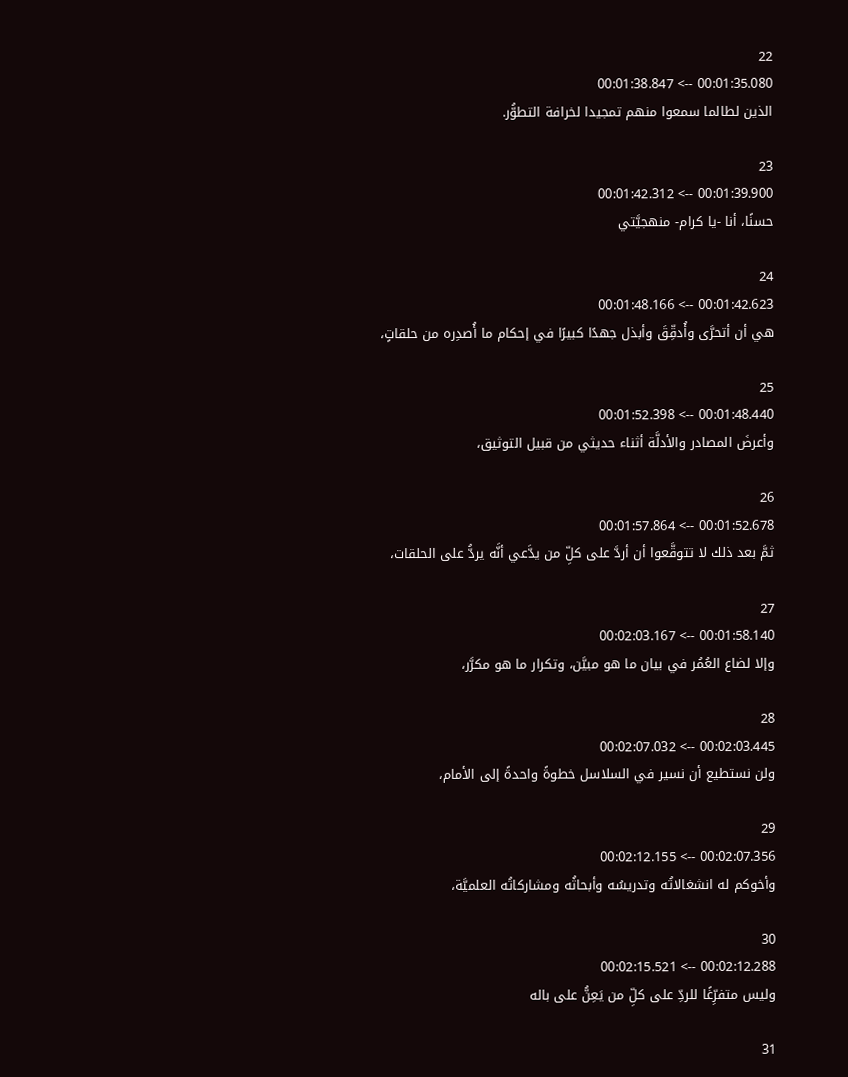22
00:01:35.080 --> 00:01:38.847
الذين لطالما سمعوا منهم تمجيدا لخرافة التطوُّر.

23
00:01:39.900 --> 00:01:42.312
حسنًا، أنا -يا كرام- منهجيَّتي

24
00:01:42.623 --> 00:01:48.166
هي أن أتحرَّى وأُدقِّقَ وأبذل جهدًا كبيرًا في إحكام ما أُصدِره من حلقاتٍ،

25
00:01:48.440 --> 00:01:52.398
وأعرضَ المصادر والأدلَّة أثناء حديثي من قبيل التوثيق،

26
00:01:52.678 --> 00:01:57.864
ثمَّ بعد ذلك لا تتوقَّعوا أن أردَّ على كلِّ من يدَّعي أنَّه يردُّ على الحلقات،

27
00:01:58.140 --> 00:02:03.167
وإلا لضاع العُمُر في بيان ما هو مبيَّن، وتكرار ما هو مكرَّر،

28
00:02:03.445 --> 00:02:07.032
ولن نستطيع أن نسير في السلاسل خطوةً واحدةً إلى الأمام،

29
00:02:07.356 --> 00:02:12.155
وأخوكم له انشغالاتُه وتدريسُه وأبحاثُه ومشاركاتُه العلميَّة،

30
00:02:12.288 --> 00:02:15.521
وليس متفرِّغًا للردِّ على كلِّ من يَعِنُّ على باله

31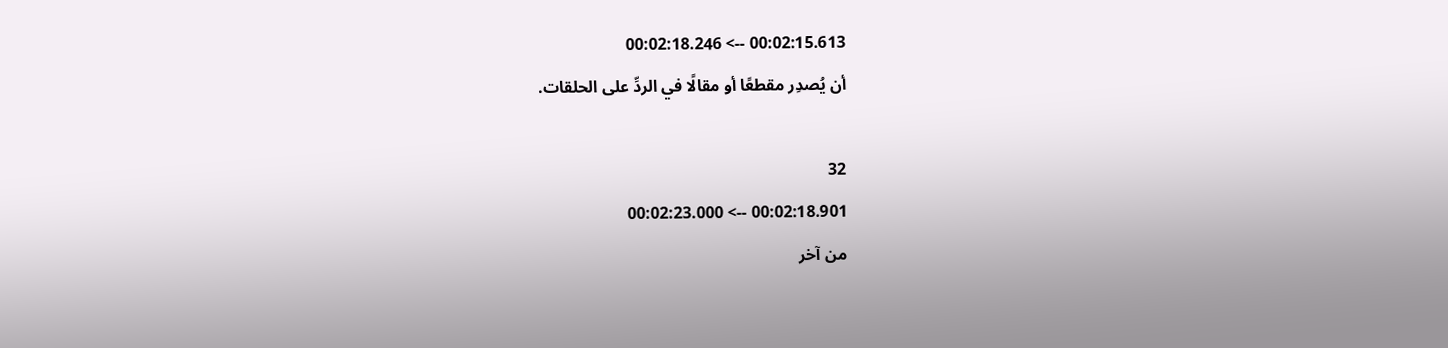00:02:15.613 --> 00:02:18.246
أن يُصدِر مقطعًا أو مقالًا في الردِّ على الحلقات.

32
00:02:18.901 --> 00:02:23.000
من آخر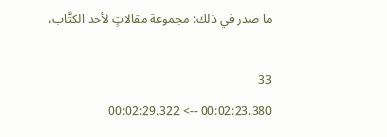ما صدر في ذلك: مجموعة مقالاتٍ لأحد الكتَّاب،

33
00:02:23.380 --> 00:02:29.322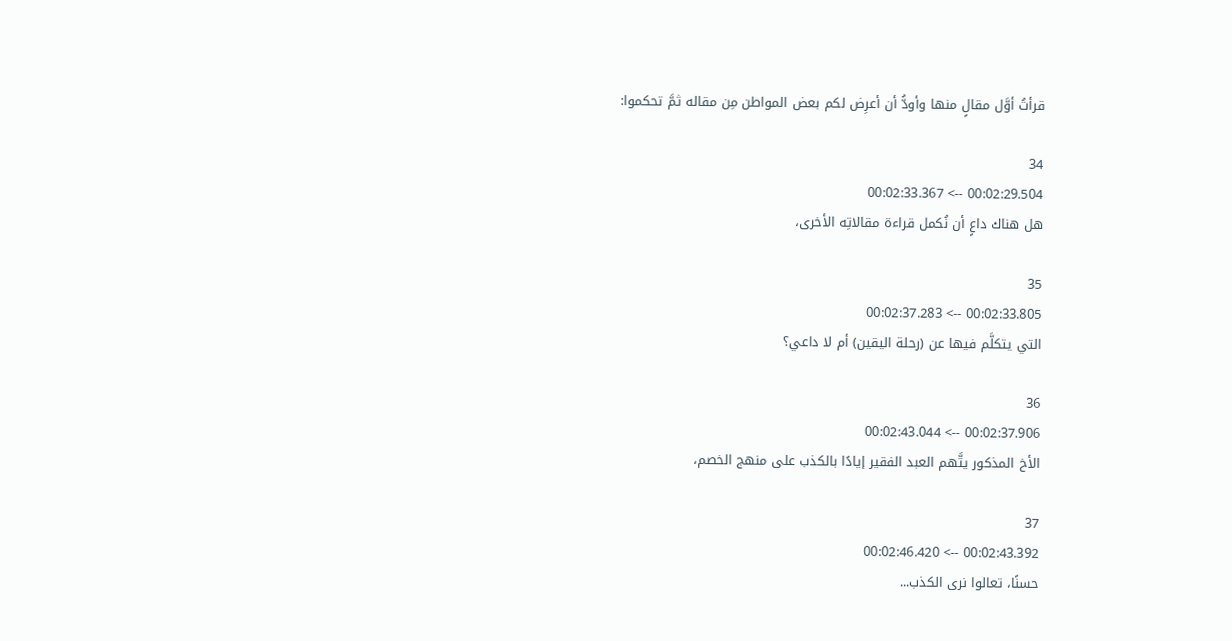قرأتُ أوَّل مقالٍ منها وأودُّ أن أعرِض لكم بعض المواطن مِن مقاله ثمَّ تحكموا:

34
00:02:29.504 --> 00:02:33.367
هل هناك داعٍ أن نُكمل قراءة مقالاتِه الأخرى،

35
00:02:33.805 --> 00:02:37.283
التي يتكلَّم فيها عن (رحلة اليقين) أم لا داعي؟

36
00:02:37.906 --> 00:02:43.044
الأخ المذكور يتَّهم العبد الفقير إيادًا بالكذب على منهج الخصم،

37
00:02:43.392 --> 00:02:46.420
حسنًا، تعالوا نرى الكذب...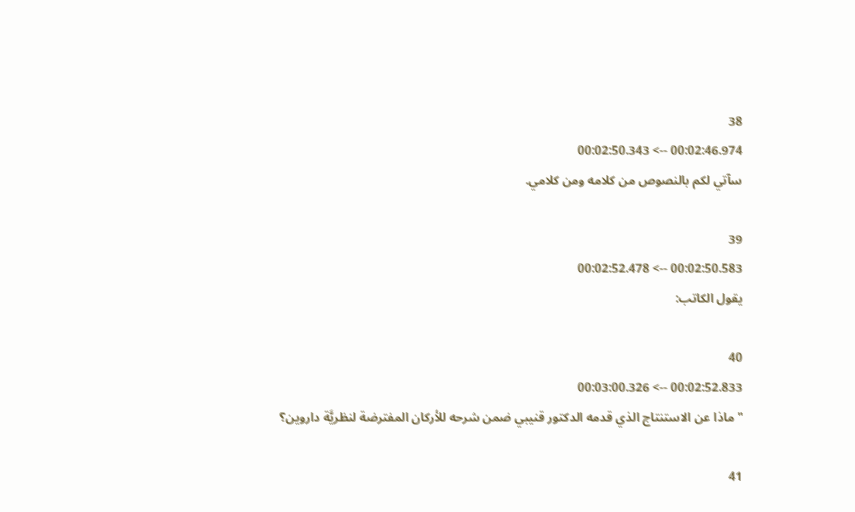38
00:02:46.974 --> 00:02:50.343
سآتي لكم بالنصوص من كلامه ومن كلامي.

39
00:02:50.583 --> 00:02:52.478
يقول الكاتب:

40
00:02:52.833 --> 00:03:00.326
"ماذا عن الاستنتاج الذي قدمه الدكتور قنيبي ضمن شرحه للأركان المفترضة لنظريَّة داروين؟

41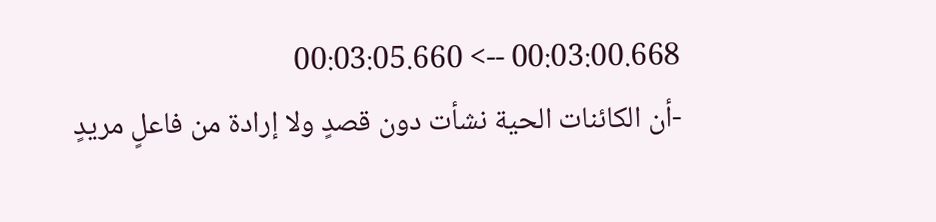00:03:00.668 --> 00:03:05.660
-أن الكائنات الحية نشأت دون قصدٍ ولا إرادة من فاعلٍ مريدٍ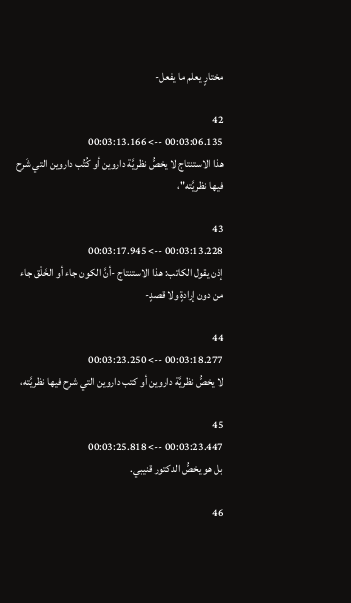مختارٍ يعلم ما يفعل-

42
00:03:06.135 --> 00:03:13.166
هذا الاستنتاج لا يخصُّ نظريَّة داروين أو كُتُب داروين التي شَرح فيها نظريَّته"،

43
00:03:13.228 --> 00:03:17.945
إذن يقول الكاتب: هذا الاستنتاج -أنَّ الكون جاء أو الخَلْق جاء من دون إرادةٍ ولا قصدٍ-

44
00:03:18.277 --> 00:03:23.250
لا يخصُّ نظريَّة داروين أو كتب داروين التي شرح فيها نظريَّته،

45
00:03:23.447 --> 00:03:25.818
بل هو يخصُّ الدكتور قنيبي.

46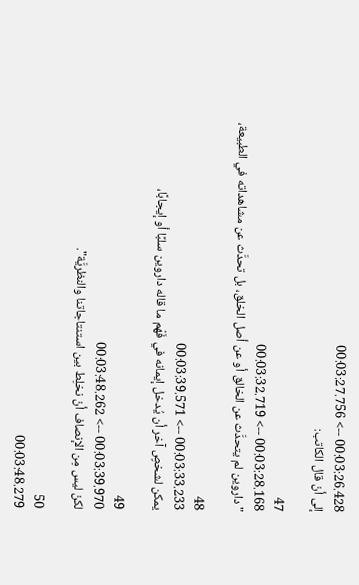00:03:26.428 --> 00:03:27.756
إلى أنْ قال الكاتب:

47
00:03:28.168 --> 00:03:32.719
"داروين لم يتحدَّث عن الخالق أو عن أصل الخلق، بل تحدَّث عن مشاهداته في الطبيعة،

48
00:03:33.233 --> 00:03:39.571
يمكن لشخصٍ آخر أن يُدخل إيمانه في فَهْم ما قاله داروين سلبًا أو إيجابًا،

49
00:03:39.970 --> 00:03:48.262
لكنْ ليس مِن الإنصاف أنْ نخلِط بين استنتاجاتنا والنظريَّة".

50
00:03:48.279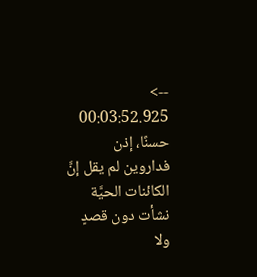--> 00:03:52.925
حسنًا، إذن فداروين لم يقل إنَّ الكائنات الحيَّة نشأت دون قصدٍ ولا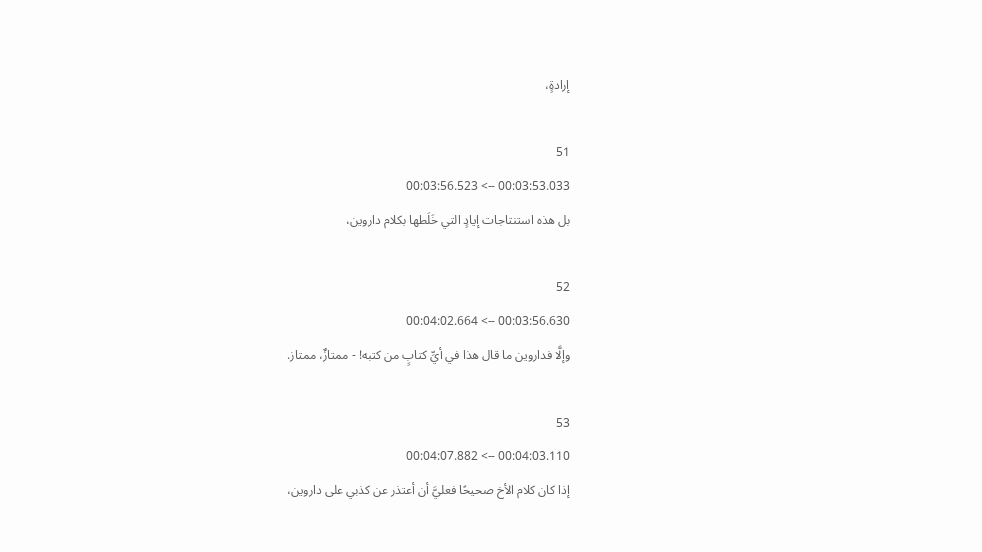إرادةٍ،

51
00:03:53.033 --> 00:03:56.523
بل هذه استنتاجات إيادٍ التي خَلَطها بكلام داروين،

52
00:03:56.630 --> 00:04:02.664
وإلَّا فداروين ما قال هذا في أيِّ كتابٍ من كتبه! - ممتازٌ، ممتاز.

53
00:04:03.110 --> 00:04:07.882
إذا كان كلام الأخ صحيحًا فعليَّ أن أعتذر عن كذبي على داروين،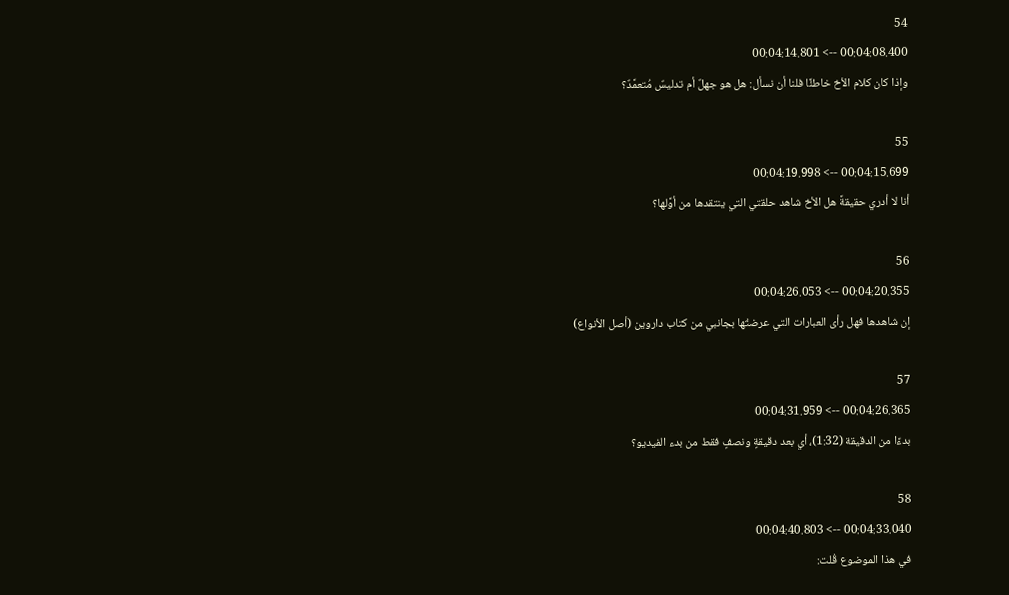54
00:04:08.400 --> 00:04:14.801
وإذا كان كلام الأخ خاطئًا فلنا أن نسأل: هل هو جهلٌ أم تدليسٌ مُتعمَّدٌ؟

55
00:04:15.699 --> 00:04:19.998
أنا لا أدري حقيقةً هل الأخ شاهد حلقتي التي ينتقدها من أوَّلها؟

56
00:04:20.355 --> 00:04:26.053
إن شاهدها فهل رأى العبارات التي عرضتُها بجانبي من كتاب داروين (أصل الأنواع)

57
00:04:26.365 --> 00:04:31.959
بدءًا من الدقيقة (1:32)، أي بعد دقيقةٍ ونصفٍ فقط من بدء الفيديو؟

58
00:04:33.040 --> 00:04:40.803
في هذا الموضوع قُلت: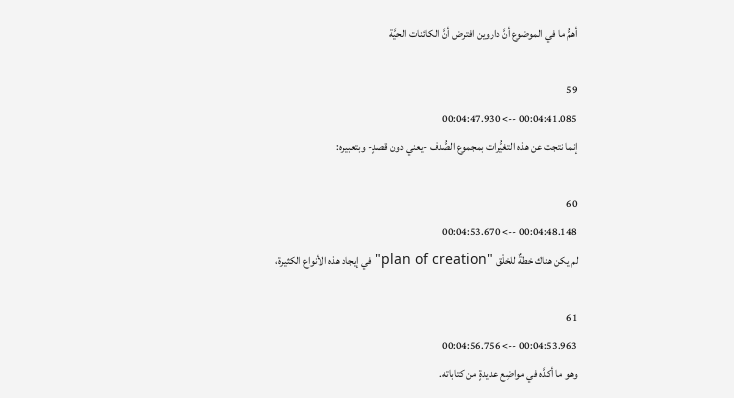أهمُّ ما في الموضوع أنَّ داروين افترض أنَّ الكائنات الحيَّة

59
00:04:41.085 --> 00:04:47.930
إنما نتجت عن هذه التغيُّرات بمجموع الصُّدف -يعني دون قصدٍ- وبتعبيره:

60
00:04:48.148 --> 00:04:53.670
لم يكن هناك خطةٌ للخلْق "plan of creation" في إيجاد هذه الأنواع الكثيرة،

61
00:04:53.963 --> 00:04:56.756
وهو ما أكدَّه في مواضِع عديدةٍ من كتاباته.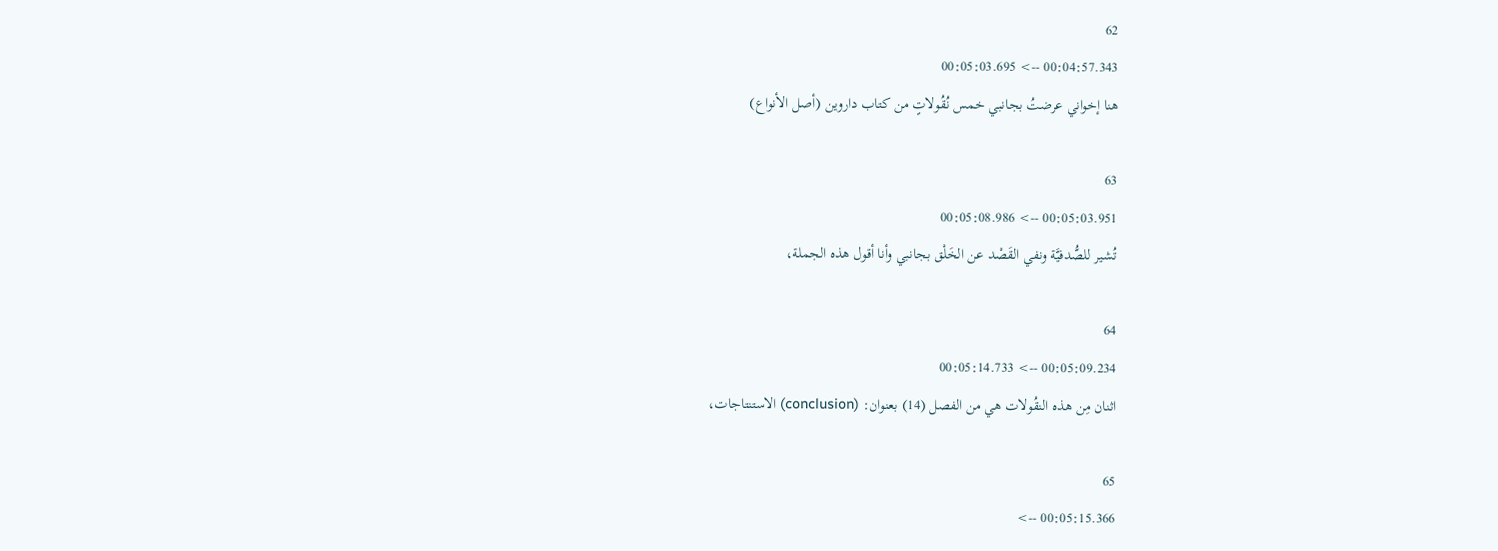62
00:04:57.343 --> 00:05:03.695
هنا إخواني عرضتُ بجانبي خمس نُقُولاتٍ من كتاب داروين (أصل الأنواع)

63
00:05:03.951 --> 00:05:08.986
تُشير للصُّدفيَّة ونفي القَصْد عن الخَلْق بجانبي وأنا أقول هذه الجملة،

64
00:05:09.234 --> 00:05:14.733
اثنان مِن هذه النقُولات هي من الفصل (14) بعنوان: (conclusion) الاستنتاجات،

65
00:05:15.366 -->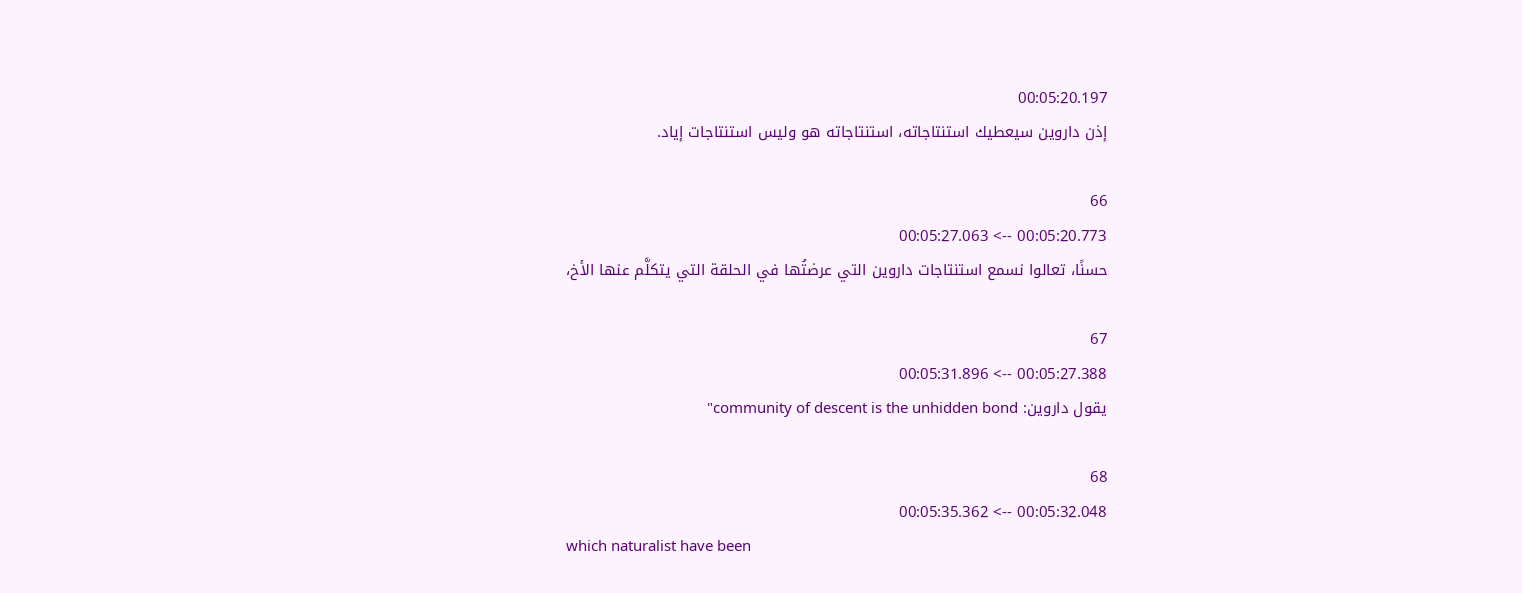00:05:20.197
إذن داروين سيعطيك استنتاجاته، استنتاجاته هو وليس استنتاجات إياد.

66
00:05:20.773 --> 00:05:27.063
حسنًا، تعالوا نسمع استنتاجات داروين التي عرضتُها في الحلقة التي يتكلَّم عنها الأخ،

67
00:05:27.388 --> 00:05:31.896
يقول داروين: community of descent is the unhidden bond"

68
00:05:32.048 --> 00:05:35.362
which naturalist have been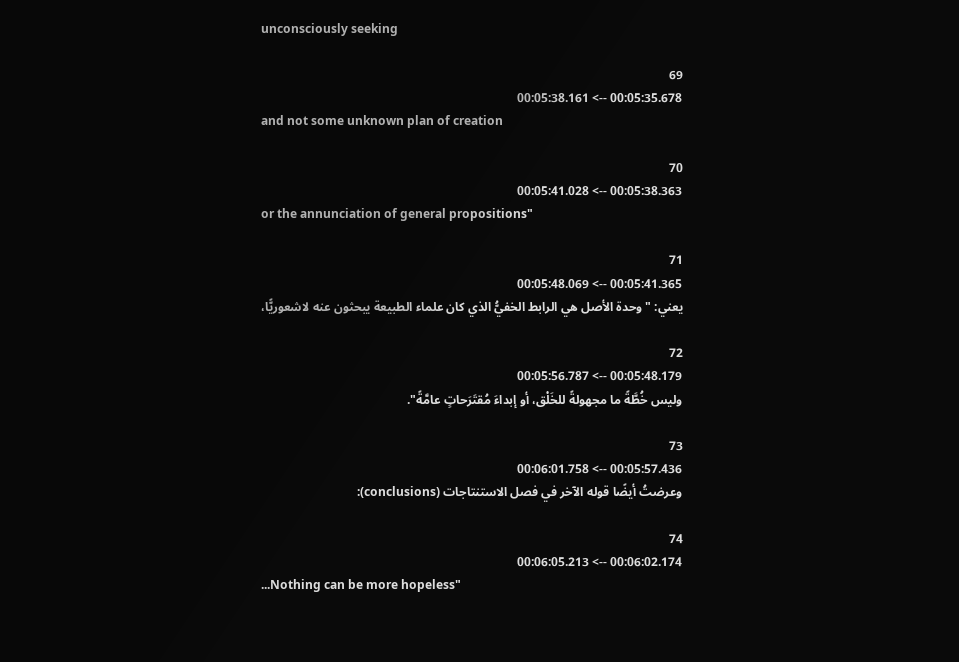unconsciously seeking

69
00:05:35.678 --> 00:05:38.161
and not some unknown plan of creation

70
00:05:38.363 --> 00:05:41.028
or the annunciation of general propositions"

71
00:05:41.365 --> 00:05:48.069
يعني: "وحدة الأصل هي الرابط الخفيُّ الذي كان علماء الطبيعة يبحثون عنه لاشعوريًّا،

72
00:05:48.179 --> 00:05:56.787
وليس خُطَّةً ما مجهولةً للخَلْق، أو إبداءَ مُقتَرَحاتٍ عامَّةً".

73
00:05:57.436 --> 00:06:01.758
وعرضتُ أيضًا قوله الآخر في فصل الاستنتاجات (conclusions):

74
00:06:02.174 --> 00:06:05.213
...Nothing can be more hopeless"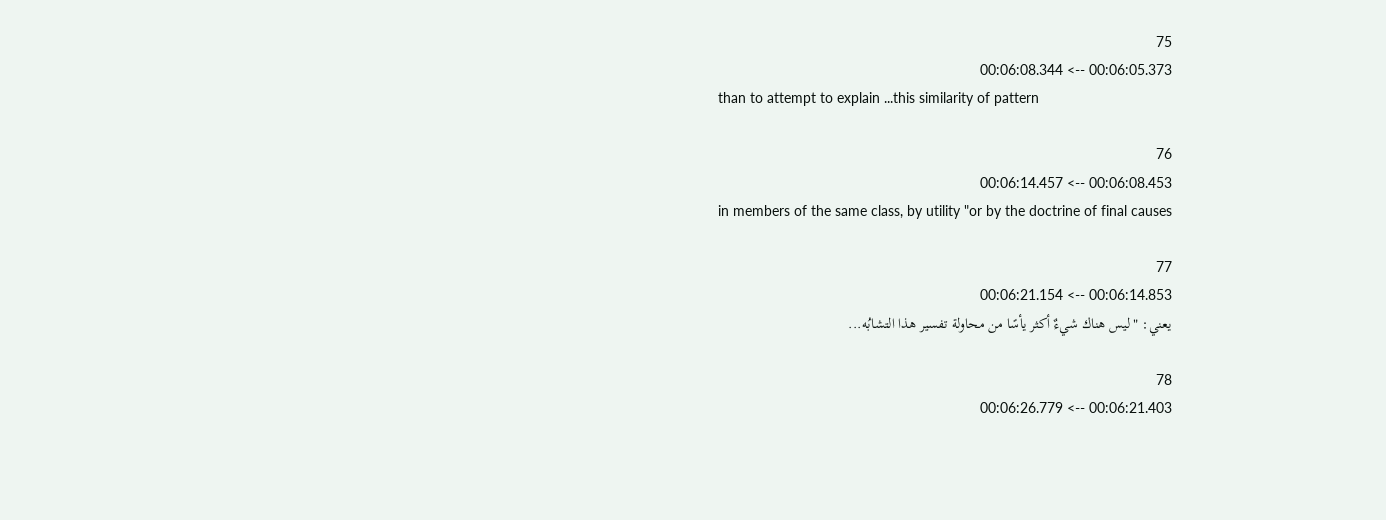75
00:06:05.373 --> 00:06:08.344
than to attempt to explain ...this similarity of pattern

76
00:06:08.453 --> 00:06:14.457
in members of the same class, by utility "or by the doctrine of final causes

77
00:06:14.853 --> 00:06:21.154
يعني: "ليس هناك شيءٌ أكثر يأسًا من محاولة تفسير هذا التشابُه...

78
00:06:21.403 --> 00:06:26.779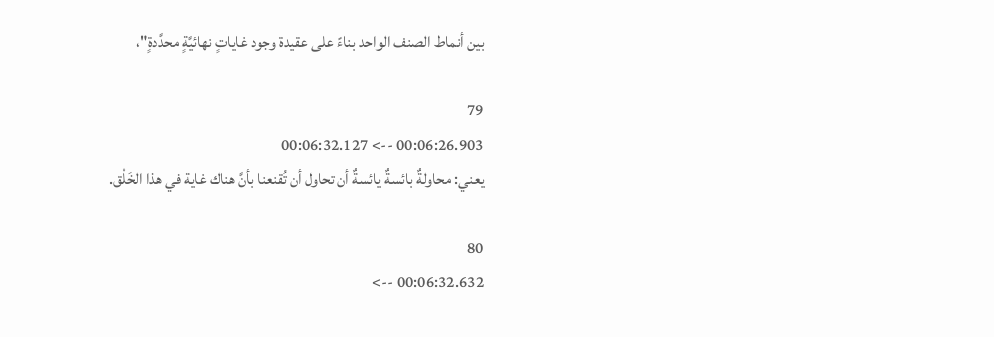بين أنماط الصنف الواحد بناءً على عقيدة وجود غاياتٍ نهائيَّةٍ محدَّدةٍ"،

79
00:06:26.903 --> 00:06:32.127
يعني: محاولةٌ بائسةٌ يائسةٌ أن تحاول أن تُقنعنا بأنَّ هناك غاية في هذا الخَلْق.

80
00:06:32.632 -->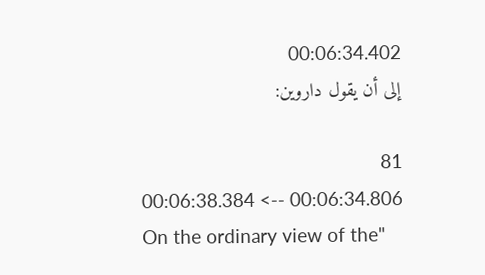00:06:34.402
إلى أن يقول داروين:

81
00:06:34.806 --> 00:06:38.384
On the ordinary view of the"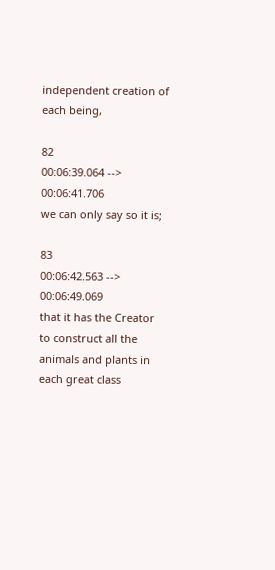independent creation of each being,

82
00:06:39.064 --> 00:06:41.706
we can only say so it is;

83
00:06:42.563 --> 00:06:49.069
that it has the Creator to construct all the animals and plants in each great class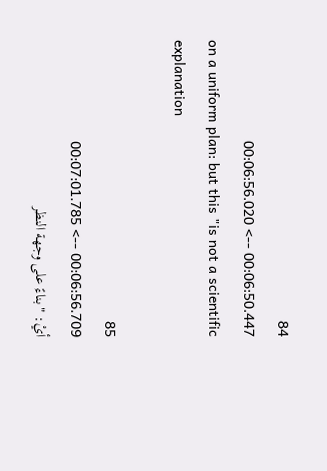84
00:06:50.447 --> 00:06:56.020
on a uniform plan: but this "is not a scientific explanation

85
00:06:56.709 --> 00:07:01.785
أيْ: "بناءً على وجهة النظر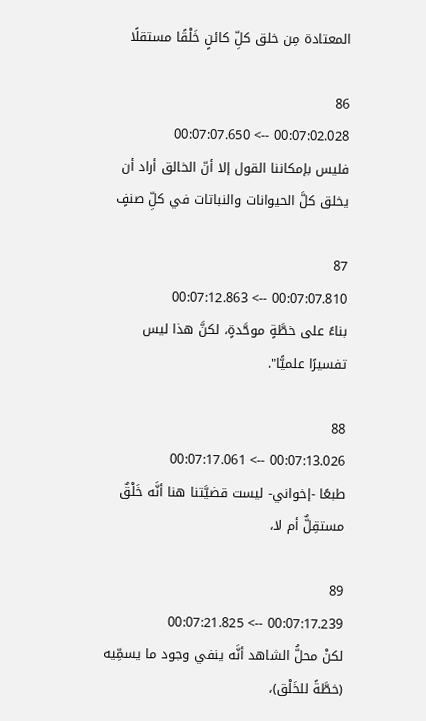المعتادة مِن خلق كلِّ كائنٍ خَلْقًا مستقلًا

86
00:07:02.028 --> 00:07:07.650
فليس بإمكاننا القول إلا أنّ الخالق أراد أن يخلق كلَّ الحيوانات والنباتات في كلِّ صنفٍ

87
00:07:07.810 --> 00:07:12.863
بناءً على خطَّةٍ موحَّدةٍ، لكنَّ هذا ليس تفسيرًا علميًّا".

88
00:07:13.026 --> 00:07:17.061
طبعًا -إخواني- ليست قضيَّتنا هنا أنَّه خَلْقٌ مستقِلٌّ أم لا،

89
00:07:17.239 --> 00:07:21.825
لكنْ محلُّ الشاهد أنَّه ينفي وجود ما يسمِّيه (خطَّةً للخَلْق)،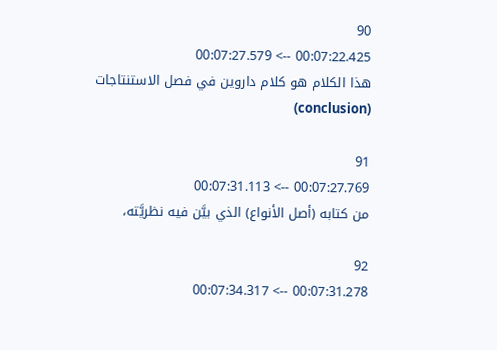90
00:07:22.425 --> 00:07:27.579
هذا الكلام هو كلام داروين في فصل الاستنتاجات (conclusion)

91
00:07:27.769 --> 00:07:31.113
من كتابه (أصل الأنواع) الذي بيَّن فيه نظريَّته،

92
00:07:31.278 --> 00:07:34.317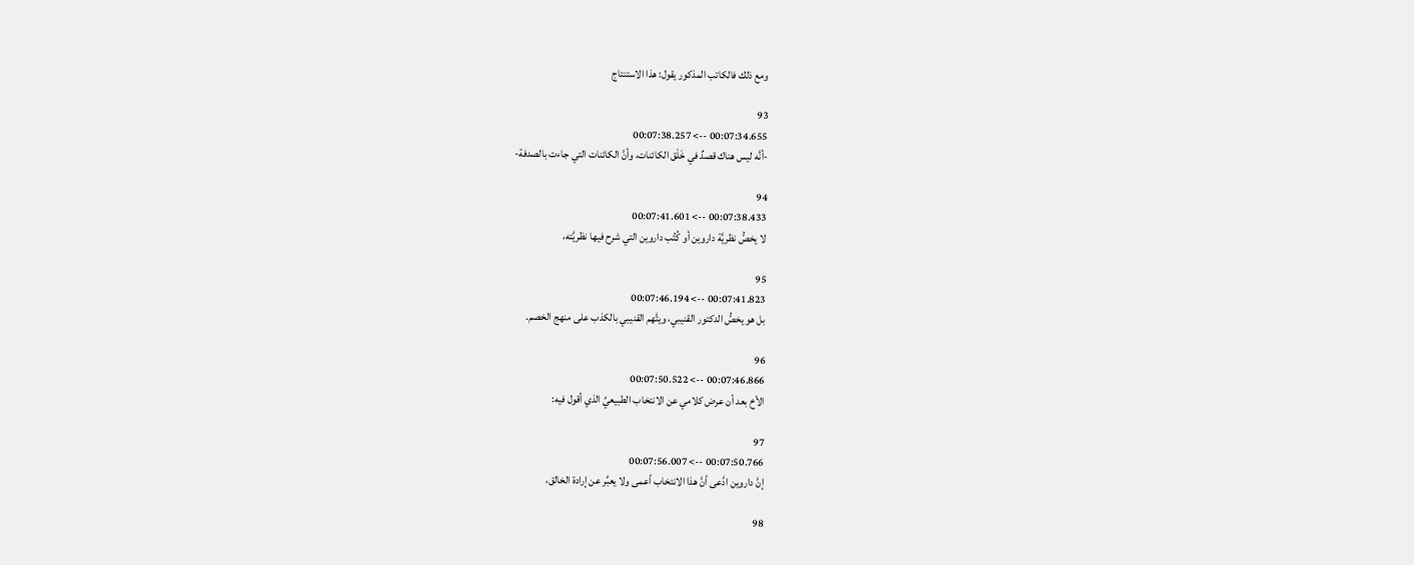ومع ذلك فالكاتب المذكور يقول: هذا الاستنتاج

93
00:07:34.655 --> 00:07:38.257
-أنَّه ليس هناك قصدٌ في خَلْق الكائنات، وأنَّ الكائنات التي جاءت بالصدفة-

94
00:07:38.433 --> 00:07:41.601
لا يخصُّ نظريَّة داروين أو كُتُب داروين التي شرح فيها نظريَّته،

95
00:07:41.823 --> 00:07:46.194
بل هو يخصُّ الدكتور القنيبي، ويتَّهم القنيبي بالكذب على منهج الخصم.

96
00:07:46.866 --> 00:07:50.522
الأخ بعد أن عرض كلامي عن الانتخاب الطبيعيِّ الذي أقول فيه:

97
00:07:50.766 --> 00:07:56.007
إنَّ داروين ادَّعى أنَّ هذا الانتخاب أعمى ولا يعبِّر عن إرادة الخالق،

98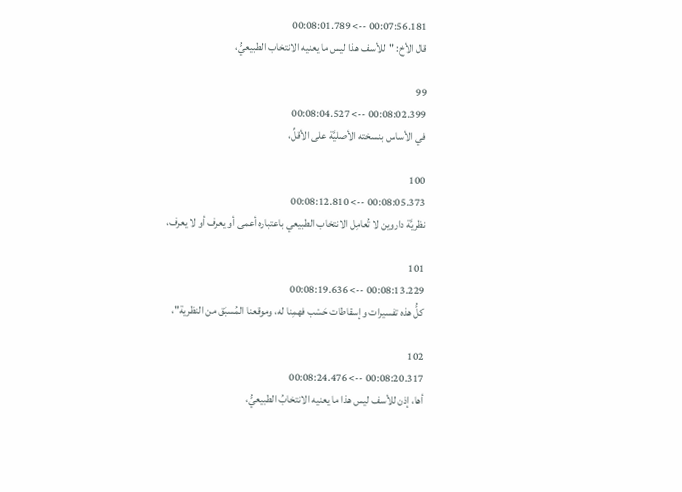00:07:56.181 --> 00:08:01.789
قال الأخ: "للأسف هذا ليس ما يعنيه الانتخاب الطبيعيُّ،

99
00:08:02.399 --> 00:08:04.527
في الأساس بنسخته الأصليَّة على الأقلِّ،

100
00:08:05.373 --> 00:08:12.810
نظريَّة داروين لا تُعامِل الانتخاب الطبيعي باعتباره أعمى أو يعرف أو لا يعرف،

101
00:08:13.229 --> 00:08:19.636
كلُّ هذه تفسيرات وإسقاطات حَسْب فهمِنا له، وموقعنا المُسبَق من النظرية"،

102
00:08:20.317 --> 00:08:24.476
أها، إذن للأسف ليس هذا ما يعنيه الانتخابُ الطبيعيُّ،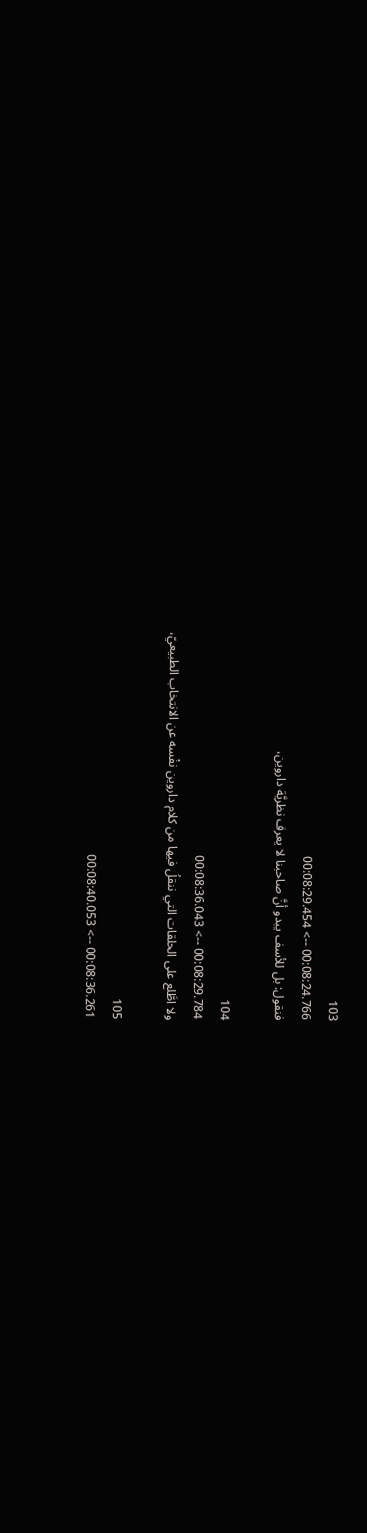103
00:08:24.766 --> 00:08:29.454
فنقول: بل للأسف يبدو أنَّ صاحبنا لا يعرف نظريَّة داروين،

104
00:08:29.784 --> 00:08:36.043
ولا اطَّلع على الحلقات التي ننقلُ فيها من كلام داروين نفْسه عن الانتخاب الطبيعيّ،

105
00:08:36.261 --> 00:08:40.053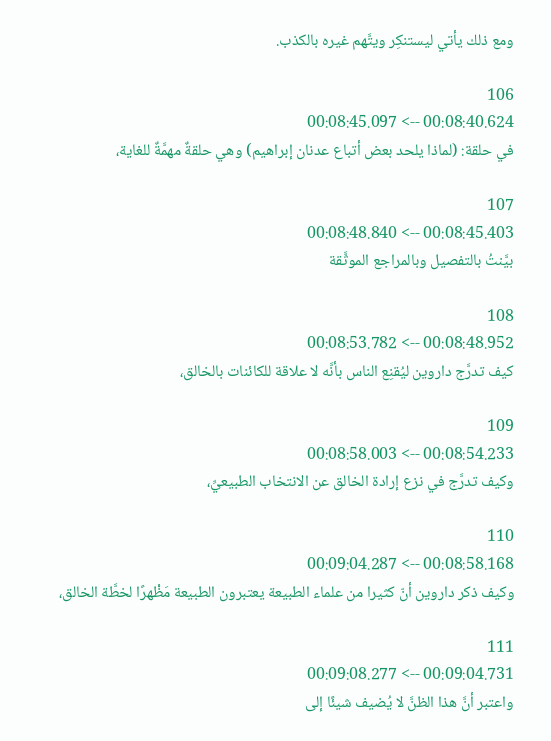ومع ذلك يأتي ليستنكِر ويتَّهم غيره بالكذب.

106
00:08:40.624 --> 00:08:45.097
في حلقة: (لماذا يلحد بعض أتباع عدنان إبراهيم) وهي حلقةٌ مهمَّةٌ للغاية،

107
00:08:45.403 --> 00:08:48.840
بيَّنتُ بالتفصيل وبالمراجع الموثَّقة

108
00:08:48.952 --> 00:08:53.782
كيف تدرَّج داروين ليُقنِع الناس بأنَّه لا علاقة للكائنات بالخالق،

109
00:08:54.233 --> 00:08:58.003
وكيف تدرَّج في نزع إرادة الخالق عن الانتخاب الطبيعيِّ،

110
00:08:58.168 --> 00:09:04.287
وكيف ذكر داروين أنّ كثيرا من علماء الطبيعة يعتبرون الطبيعة مَظْهرًا لخطَّة الخالق،

111
00:09:04.731 --> 00:09:08.277
واعتبر أنَّ هذا الظنَّ لا يُضيف شيئًا إلى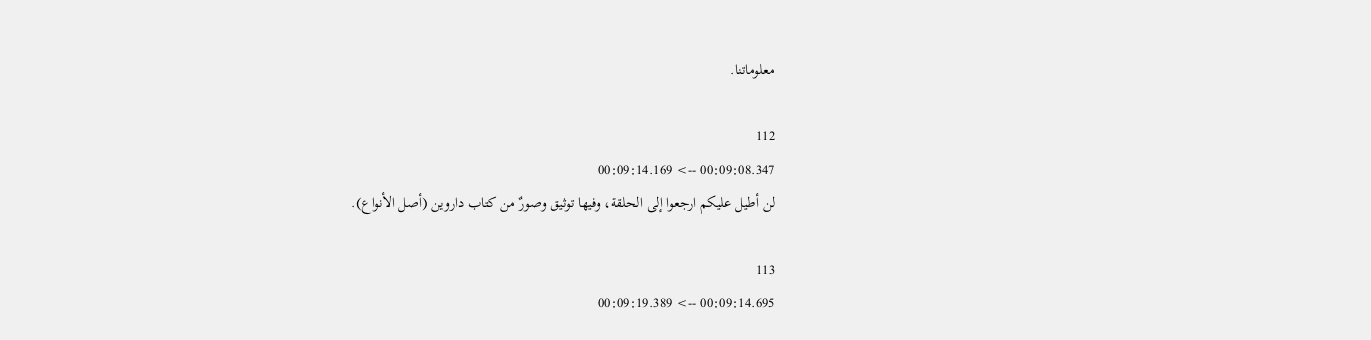معلوماتنا.

112
00:09:08.347 --> 00:09:14.169
لن أطيل عليكم ارجعوا إلى الحلقة، وفيها توثيق وصورٌ من كتاب داروين (أصل الأنواع).

113
00:09:14.695 --> 00:09:19.389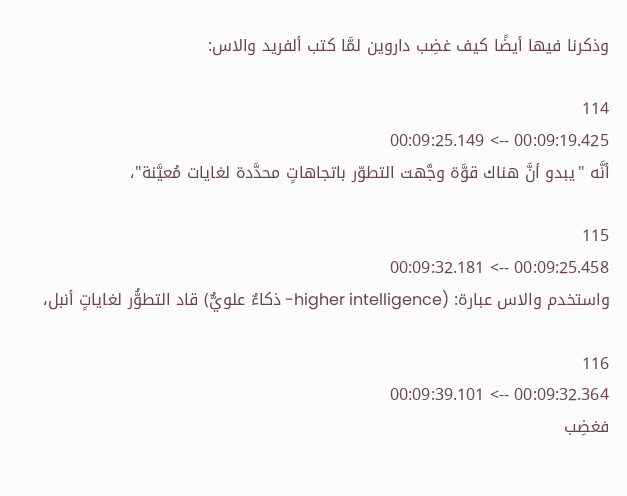وذكرنا فيها أيضًا كيف غضِب داروين لمَّا كتب ألفريد والاس:

114
00:09:19.425 --> 00:09:25.149
أنَّه "يبدو أنَّ هناك قوَّة وجَّهت التطوّر باتجاهاتٍ محدَّدة لغايات مُعيَّنة"،

115
00:09:25.458 --> 00:09:32.181
واستخدم والاس عبارة: (higher intelligence- ذكاءٌ علويٌّ) قاد التطوُّر لغاياتٍ أنبل،

116
00:09:32.364 --> 00:09:39.101
فغضِب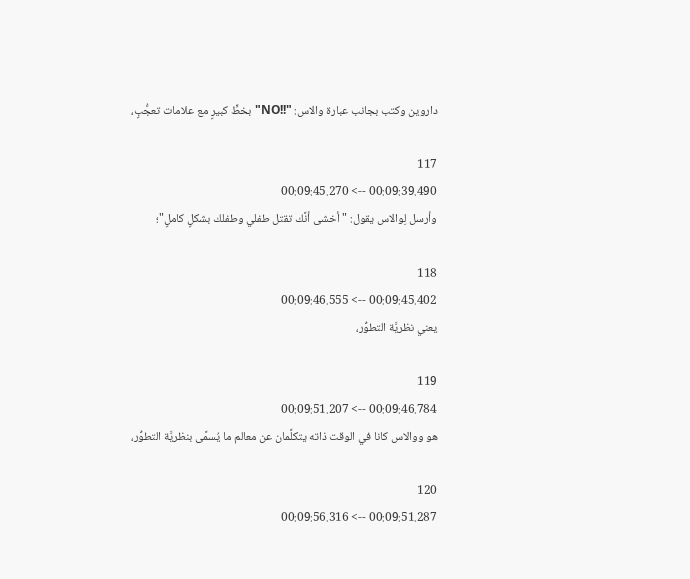داروين وكتب بجانب عبارة والاس: "!!NO" بخطٍّ كبيرٍ مع علامات تعجُّبٍ،

117
00:09:39.490 --> 00:09:45.270
وأرسل لِوالاس يقول: "أخشى أنَّك تقتل طفلي وطفلك بشكلٍ كاملٍ"؛

118
00:09:45.402 --> 00:09:46.555
يعني نظريَّة التطوُّر،

119
00:09:46.784 --> 00:09:51.207
هو ووالاس كانا في الوقت ذاته يتكلَّمان عن معالم ما يُسمَّى بنظريَّة التطوُّر،

120
00:09:51.287 --> 00:09:56.316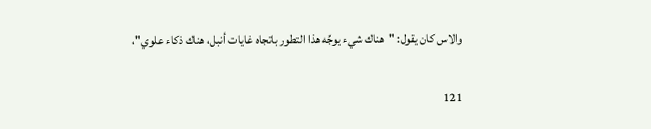والاس كان يقول: "هناك شيء يوجِّه هذا التطور باتجاه غايات أنبل، هناك ذكاء علوي"،

121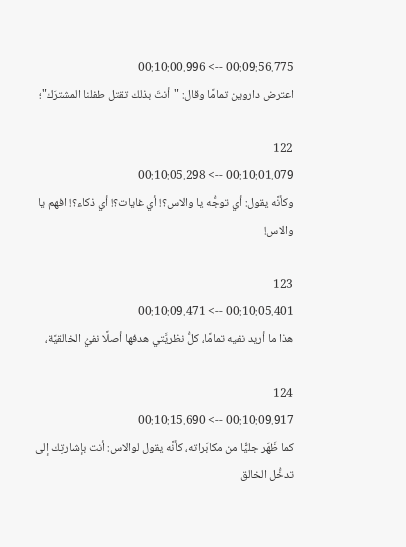00:09:56.775 --> 00:10:00.996
اعترض داروين تمامًا وقال: "أنتَ بذلك تقتل طفلنا المشترَك"؛

122
00:10:01.079 --> 00:10:05.298
وكأنَّه يقول: أي توجُّه يا والاس؟! أي غايات؟! أي ذكاء؟! افهم يا والاس!

123
00:10:05.401 --> 00:10:09.471
هذا ما أريد نفيه تمامًا، كلُّ نظريَّتي هدفها أصلًا نفيُ الخالقيَّة،

124
00:10:09.917 --> 00:10:15.690
كما ظَهَر جليًّا من مكابَراته، كأنَّه يقول لوالاس: أنت بإشارتِك إلى تدخُّل الخالق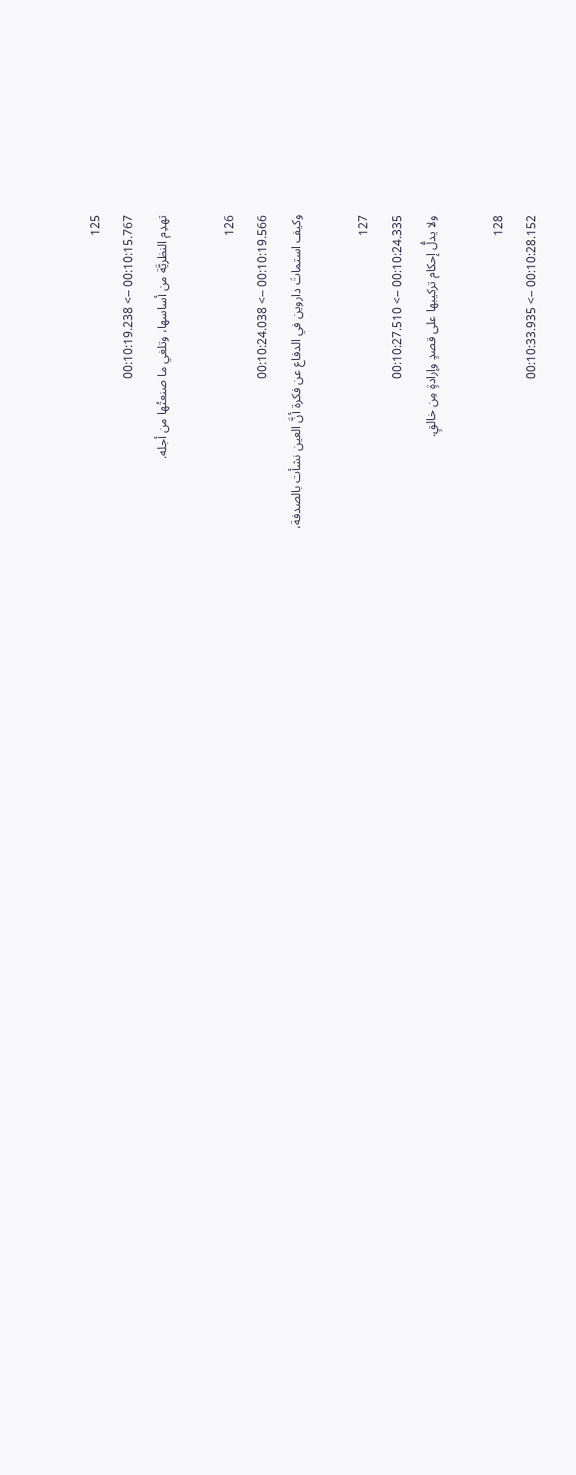125
00:10:15.767 --> 00:10:19.238
تهدِم النظريَّة من أساسها، وتلغي ما صنعتُها من أجله.

126
00:10:19.566 --> 00:10:24.038
وكيف استماتَ داروين في الدفاع عن فكرة أنَّ العين نشأت بالصدفة،

127
00:10:24.335 --> 00:10:27.510
ولا يدلُّ إحكام تركيبها على قصدٍ وإرادةٍ مِن خالقٍ.

128
00:10:28.152 --> 00:10:33.935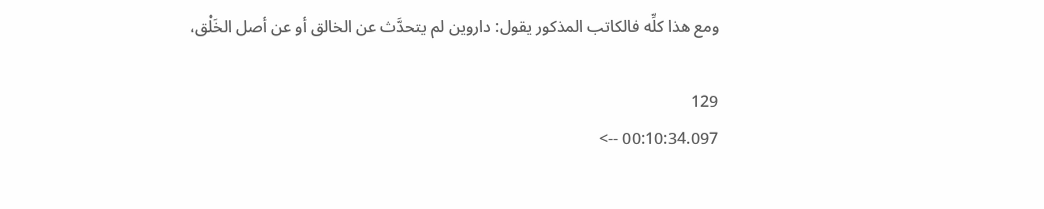ومع هذا كلِّه فالكاتب المذكور يقول: داروين لم يتحدَّث عن الخالق أو عن أصل الخَلْق،

129
00:10:34.097 -->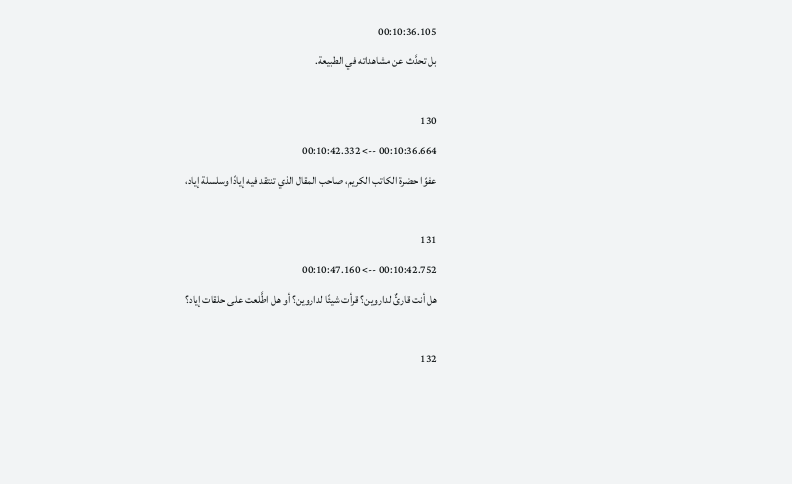00:10:36.105
بل تحدَّث عن مشاهداته في الطبيعة.

130
00:10:36.664 --> 00:10:42.332
عفوًا حضرة الكاتب الكريم، صاحب المقال الذي تنتقد فيه إيادًا وسلسلة إياد،

131
00:10:42.752 --> 00:10:47.160
هل أنت قارئٌ لداروين؟ قرأت شيئًا لداروين؟ أو هل اطَّلعت على حلقات إياد؟

132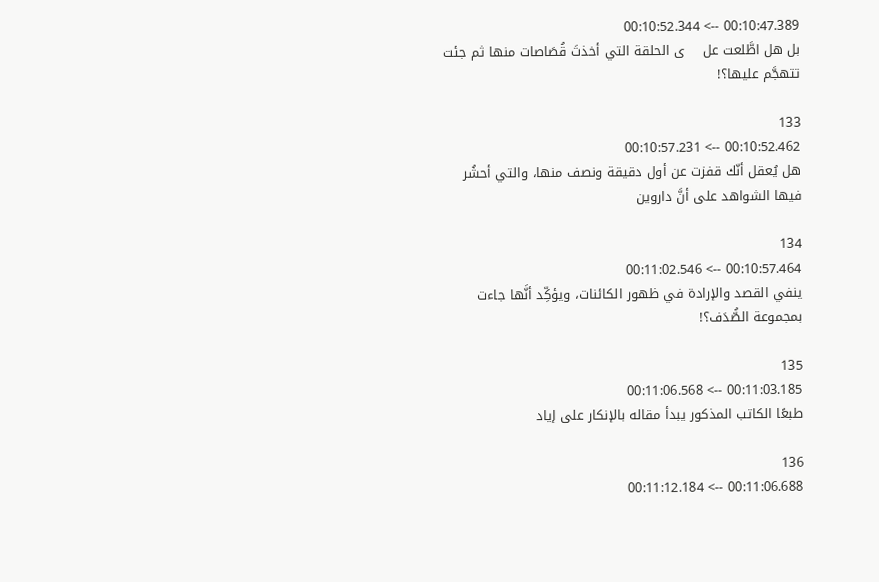00:10:47.389 --> 00:10:52.344
بل هل اطَّلعت عل    ى الحلقة التي أخذتَ قُصَاصات منها ثم جئت تتهجَّم عليها؟!

133
00:10:52.462 --> 00:10:57.231
هل يُعقل أنّك قفزت عن أول دقيقة ونصف منها، والتي أحشُر فيها الشواهد على أنَّ داروين

134
00:10:57.464 --> 00:11:02.546
ينفي القصد والإرادة في ظهور الكائنات، ويؤكِّد أنَّها جاءت بمجموعة الصُّدَف؟!

135
00:11:03.185 --> 00:11:06.568
طبعًا الكاتب المذكور يبدأ مقاله بالإنكار على إياد

136
00:11:06.688 --> 00:11:12.184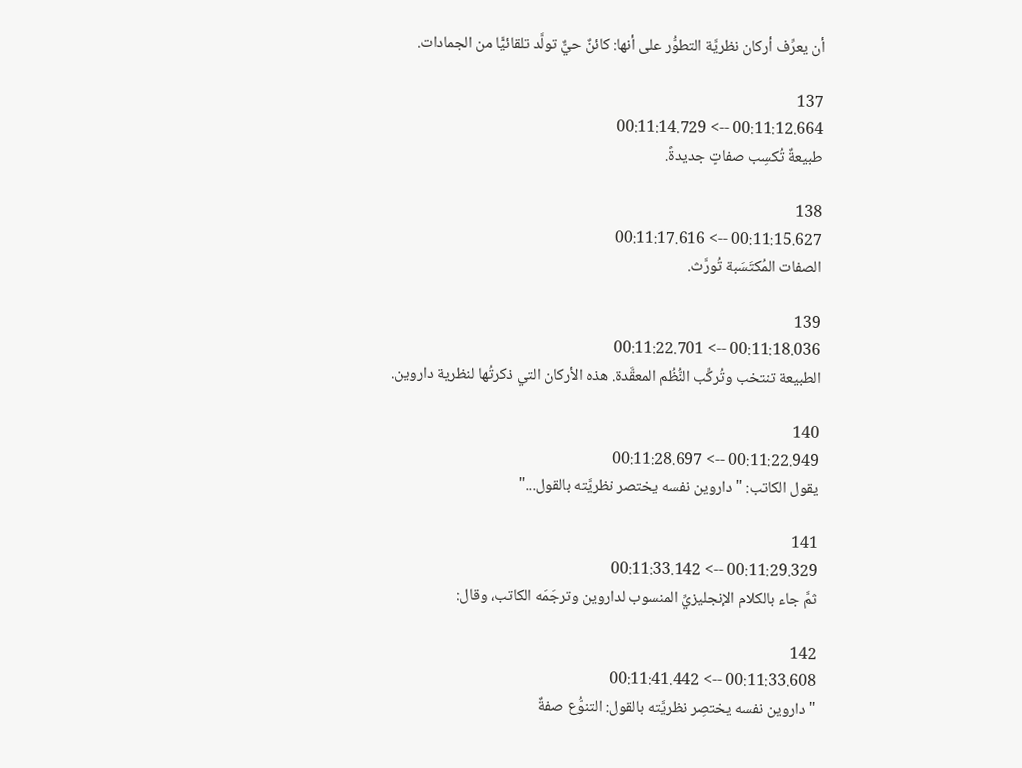أن يعرِّف أركان نظريَّة التطوُّر على أنها: كائنٌ حيٌّ تولَّد تلقائيًّا من الجمادات.

137
00:11:12.664 --> 00:11:14.729
طبيعةٌ تُكسِب صفاتٍ جديدةً.

138
00:11:15.627 --> 00:11:17.616
الصفات المُكتَسَبة تُورَّث.

139
00:11:18.036 --> 00:11:22.701
الطبيعة تنتخب وتُركِّب النُّظُم المعقَّدة. هذه الأركان التي ذكرتُها لنظرية داروين.

140
00:11:22.949 --> 00:11:28.697
يقول الكاتب: "داروين نفسه يختصر نظريَّته بالقول..."

141
00:11:29.329 --> 00:11:33.142
ثمَّ جاء بالكلام الإنجليزيِّ المنسوب لداروين وترجَمَه الكاتب، وقال:

142
00:11:33.608 --> 00:11:41.442
"داروين نفسه يختصِر نظريَّته بالقول: التنوُّع صفةٌ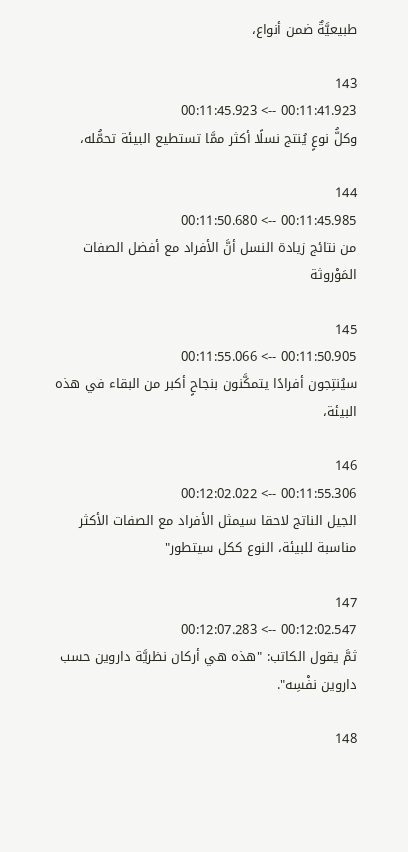طبيعيَّةٌ ضمن أنواع،

143
00:11:41.923 --> 00:11:45.923
وكلُّ نوعٍ يُنتج نسلًا أكثر ممَّا تستطيع البيئة تحمُّله،

144
00:11:45.985 --> 00:11:50.680
من نتائج زيادة النسل أنَّ الأفراد مع أفضل الصفات المَوْروثة

145
00:11:50.905 --> 00:11:55.066
سيُنتِجون أفرادًا يتمكَّنون بنجاحٍ أكبر من البقاء في هذه البيئة،

146
00:11:55.306 --> 00:12:02.022
الجيل الناتج لاحقا سيمثل الأفراد مع الصفات الأكثر مناسبة للبيئة، النوع ككل سيتطور"

147
00:12:02.547 --> 00:12:07.283
ثمَّ يقول الكاتب: "هذه هي أركان نظريَّة داروين حسب داروين نفْسِه".

148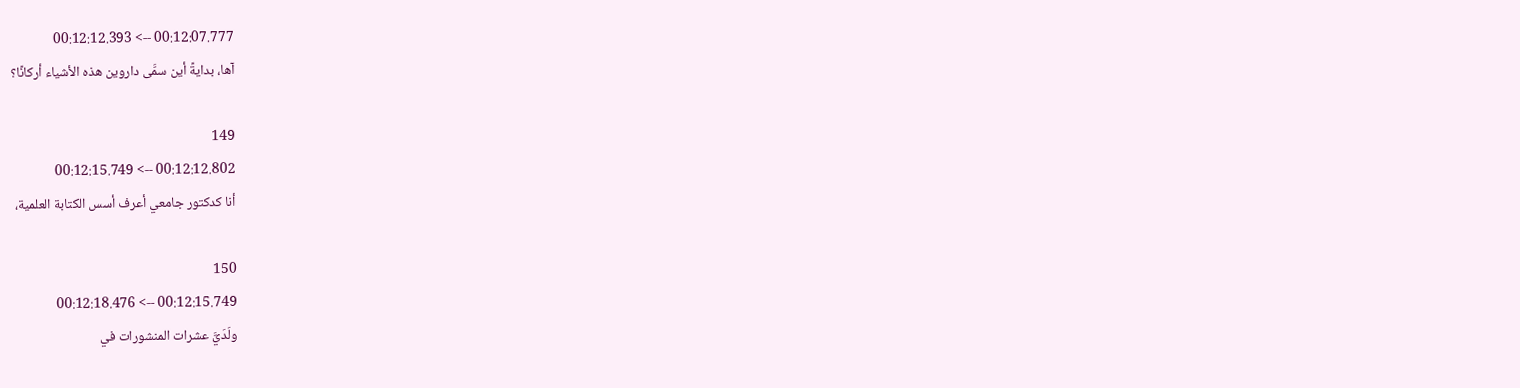00:12:07.777 --> 00:12:12.393
آها، بدايةً أين سمَّى داروين هذه الأشياء أركانًا؟

149
00:12:12.802 --> 00:12:15.749
أنا كدكتور جامعي أعرف أسس الكتابة العلمية،

150
00:12:15.749 --> 00:12:18.476
ولَدَيَّ عشرات المنشورات في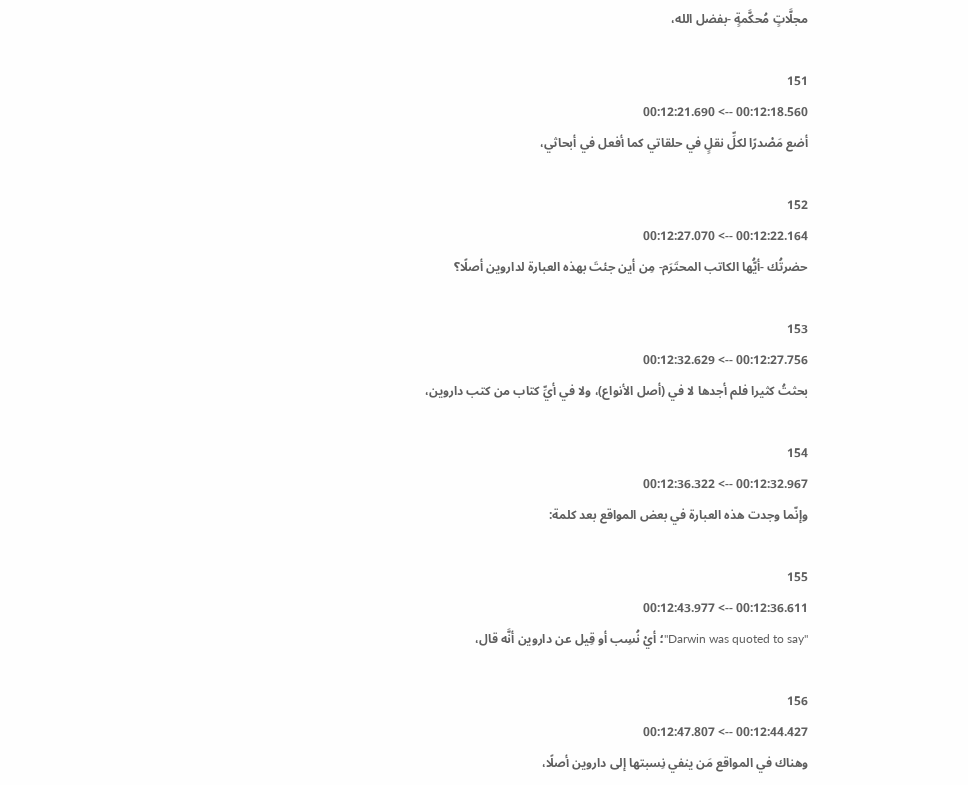مجلَّاتٍ مُحكَّمةٍ -بفضل الله،

151
00:12:18.560 --> 00:12:21.690
أضع مَصْدرًا لكلِّ نقلٍ في حلقاتي كما أفعل في أبحاثي،

152
00:12:22.164 --> 00:12:27.070
حضرتُك -أيُّها الكاتب المحتَرَم- مِن أين جئتَ بهذه العبارة لداروين أصلًا؟

153
00:12:27.756 --> 00:12:32.629
بحثتُ كثيرا فلم أجدها لا في (أصل الأنواع)، ولا في أيِّ كتاب من كتب داروين،

154
00:12:32.967 --> 00:12:36.322
وإنّما وجدت هذه العبارة في بعض المواقع بعد كلمة:

155
00:12:36.611 --> 00:12:43.977
"Darwin was quoted to say"؛ أيْ نُسِب أو قِيل عن داروين أنَّه قال،

156
00:12:44.427 --> 00:12:47.807
وهناك في المواقع مَن ينفي نِسبتها إلى داروين أصلًا،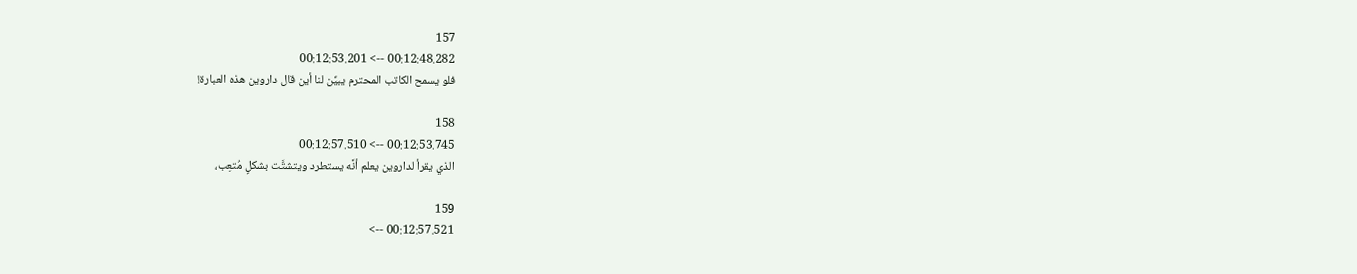157
00:12:48.282 --> 00:12:53.201
فلو يسمح الكاتب المحترم يبيِّن لنا أين قال داروين هذه العبارة!

158
00:12:53.745 --> 00:12:57.510
الذي يقرأ لداروين يعلم أنَّه يستطرد ويتشتَّت بشكلٍ مُتعِب،

159
00:12:57.521 -->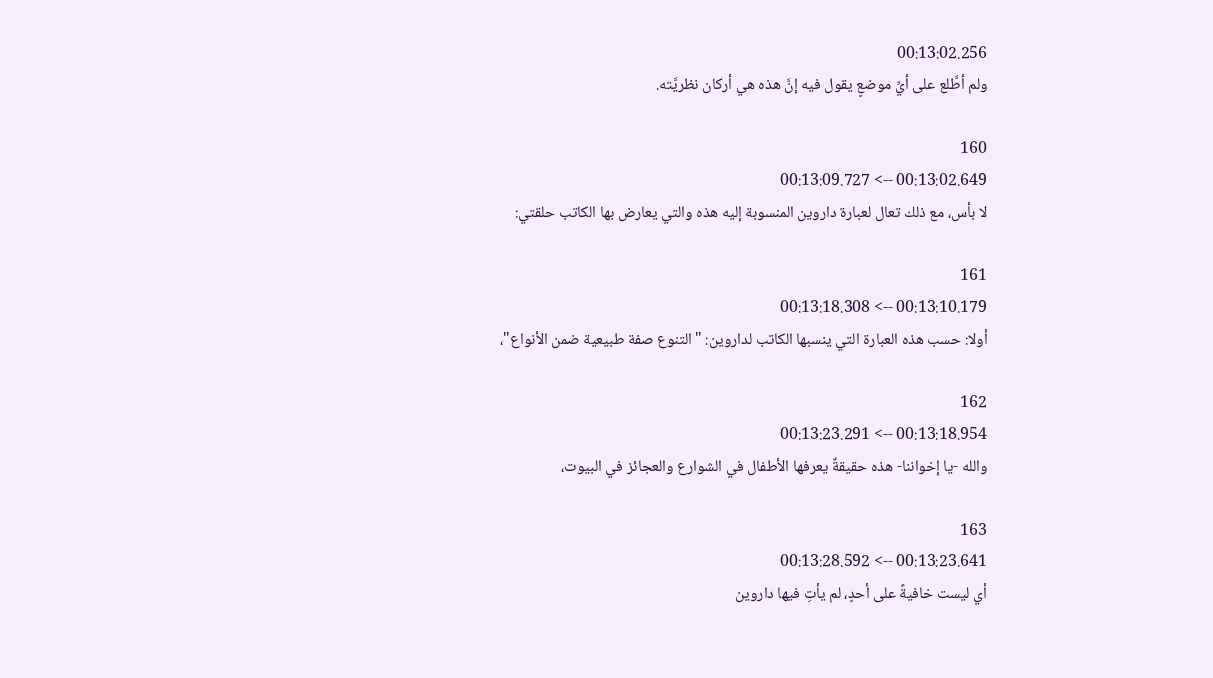00:13:02.256
ولم أطَّلع على أيِّ موضعٍ يقول فيه إنَّ هذه هي أركان نظريَّته.

160
00:13:02.649 --> 00:13:09.727
لا بأس، مع ذلك تعال لعبارة داروين المنسوبة إليه هذه والتي يعارض بها الكاتب حلقتي:

161
00:13:10.179 --> 00:13:18.308
أولا: حسب هذه العبارة التي ينسبها الكاتب لداروين: "التنوع صفة طبيعية ضمن الأنواع"،

162
00:13:18.954 --> 00:13:23.291
والله -يا إخواننا- هذه حقيقةٌ يعرفها الأطفال في الشوارع والعجائز في البيوت،

163
00:13:23.641 --> 00:13:28.592
أي ليست خافيةً على أحدٍ، لم يأتِ فيها داروين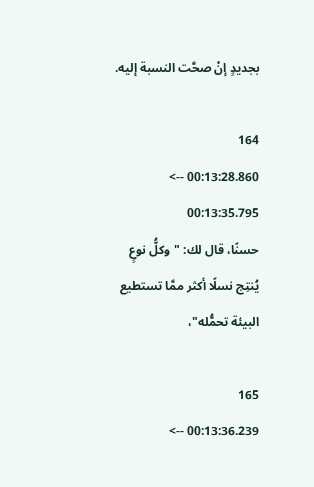بجديدٍ إنْ صحَّت النسبة إليه.

164
00:13:28.860 --> 00:13:35.795
حسنًا، قال لك: "وكلُّ نوعٍ يُنتِج نسلًا أكثر ممَّا تستطيع البيئة تحمُّله"،

165
00:13:36.239 -->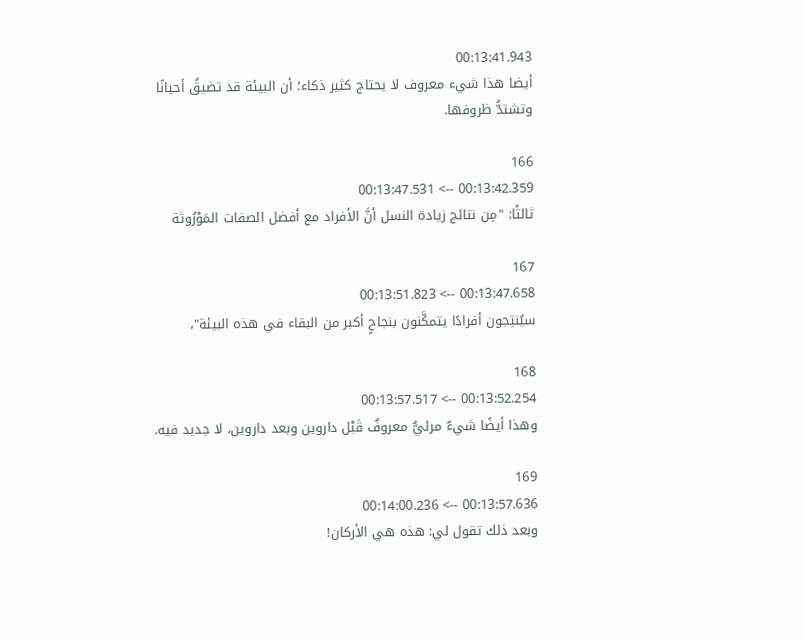00:13:41.943
أيضا هذا شيء معروف لا يحتاج كثير ذكاء؛ أن البيئة قد تضيقُ أحيانًا وتشتدُّ ظروفها.

166
00:13:42.359 --> 00:13:47.531
ثالثًا: "مِن نتائج زيادة النسل أنَّ الأفراد مع أفضل الصفات المَوْرُوثة

167
00:13:47.658 --> 00:13:51.823
سيُنتِجون أفرادًا يتمكَّنون بنجاحٍ أكبر من البقاء في هذه البيئة"،

168
00:13:52.254 --> 00:13:57.517
وهذا أيضًا شيءٌ مرئيٌّ معروفٌ قَبْل داروين وبعد داروين، لا جديد فيه.

169
00:13:57.636 --> 00:14:00.236
وبعد ذلك تقول لي: هذه هي الأركان!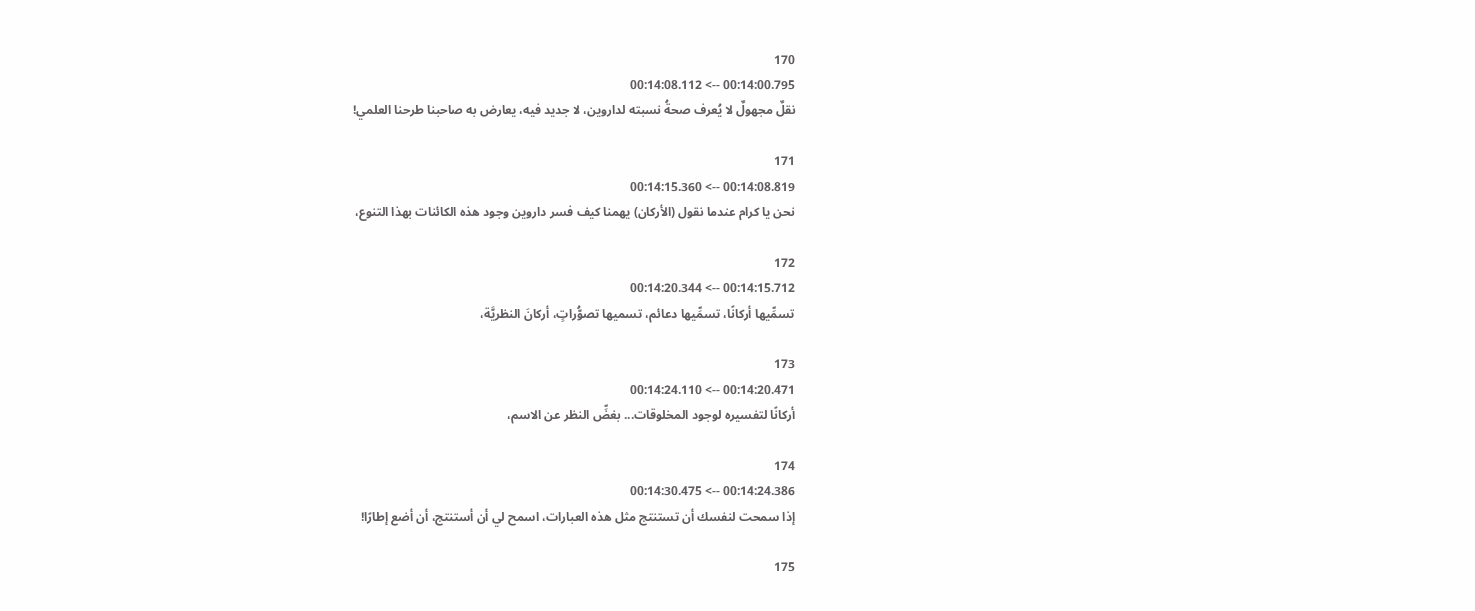170
00:14:00.795 --> 00:14:08.112
نقلٌ مجهولٌ لا يُعرف صحةُ نسبته لداروين، لا جديد فيه، يعارض به صاحبنا طرحنا العلمي!

171
00:14:08.819 --> 00:14:15.360
نحن يا كرام عندما نقول (الأركان) يهمنا كيف فسر داروين وجود هذه الكائنات بهذا التنوع،

172
00:14:15.712 --> 00:14:20.344
تسمِّيها أركانًا، تسمِّيها دعائم، تسميها تصوُّراتٍ، أركانَ النظريَّة،

173
00:14:20.471 --> 00:14:24.110
أركانًا لتفسيره لوجود المخلوقات... بغضِّ النظر عن الاسم،

174
00:14:24.386 --> 00:14:30.475
إذا سمحت لنفسك أن تستنتج مثل هذه العبارات، اسمح لي أن أستنتج، أن أضع إطارًا!

175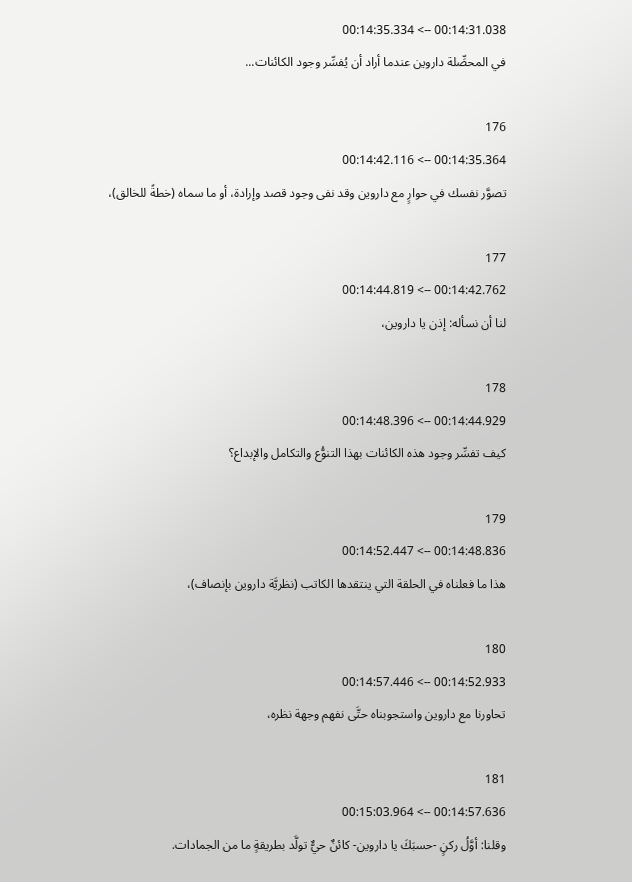00:14:31.038 --> 00:14:35.334
في المحصِّلة داروين عندما أراد أن يُفسِّر وجود الكائنات...

176
00:14:35.364 --> 00:14:42.116
تصوَّر نفسك في حوارٍ مع داروين وقد نفى وجود قصد وإرادة، أو ما سماه (خطةً للخالق)،

177
00:14:42.762 --> 00:14:44.819
لنا أن نسأله: إذن يا داروين،

178
00:14:44.929 --> 00:14:48.396
كيف تفسِّر وجود هذه الكائنات بهذا التنوُّع والتكامل والإبداع؟

179
00:14:48.836 --> 00:14:52.447
هذا ما فعلناه في الحلقة التي ينتقدها الكاتب (نظريَّة داروين بإنصاف)،

180
00:14:52.933 --> 00:14:57.446
تحاورنا مع داروين واستجوبناه حتَّى نفهم وجهة نظره،

181
00:14:57.636 --> 00:15:03.964
وقلنا: أوَّلُ ركنٍ -حسبَكَ يا داروين- كائنٌ حيٌّ تولَّد بطريقةٍ ما من الجمادات.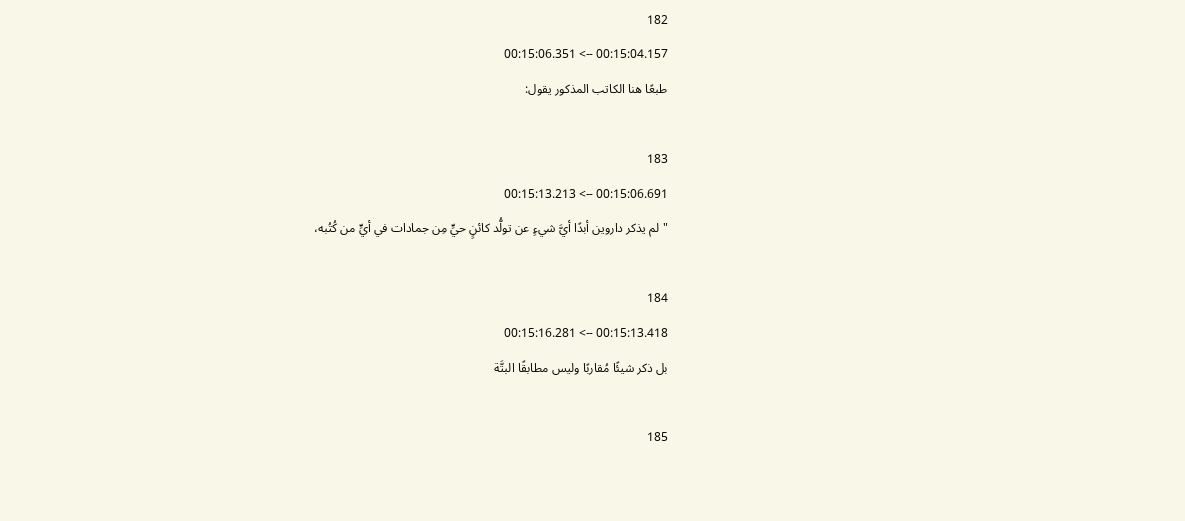182
00:15:04.157 --> 00:15:06.351
طبعًا هنا الكاتب المذكور يقول:

183
00:15:06.691 --> 00:15:13.213
"لم يذكر داروين أبدًا أيَّ شيءٍ عن تولُّد كائنٍ حيٍّ مِن جمادات في أيٍّ من كُتُبه،

184
00:15:13.418 --> 00:15:16.281
بل ذكر شيئًا مُقاربًا وليس مطابقًا البتَّة

185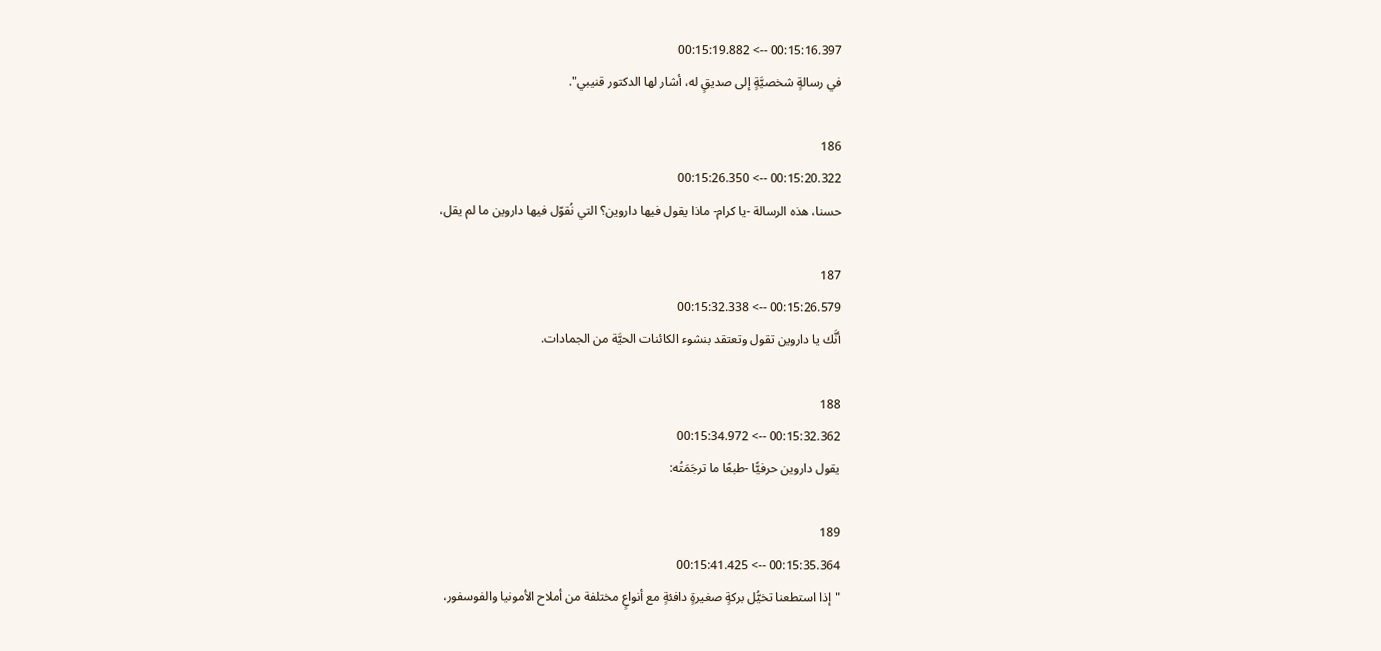00:15:16.397 --> 00:15:19.882
في رسالةٍ شخصيَّةٍ إلى صديقٍ له، أشار لها الدكتور قنيبي".

186
00:15:20.322 --> 00:15:26.350
حسنا، هذه الرسالة -يا كرام- ماذا يقول فيها داروين؟ التي نُقوّل فيها داروين ما لم يقل،

187
00:15:26.579 --> 00:15:32.338
أنَّك يا داروين تقول وتعتقد بنشوء الكائنات الحيَّة من الجمادات.

188
00:15:32.362 --> 00:15:34.972
يقول داروين حرفيًّا -طبعًا ما ترجَمَتُه:

189
00:15:35.364 --> 00:15:41.425
"إذا استطعنا تخيُّل بركةٍ صغيرةٍ دافئةٍ مع أنواعٍ مختلفة من أملاح الأمونيا والفوسفور،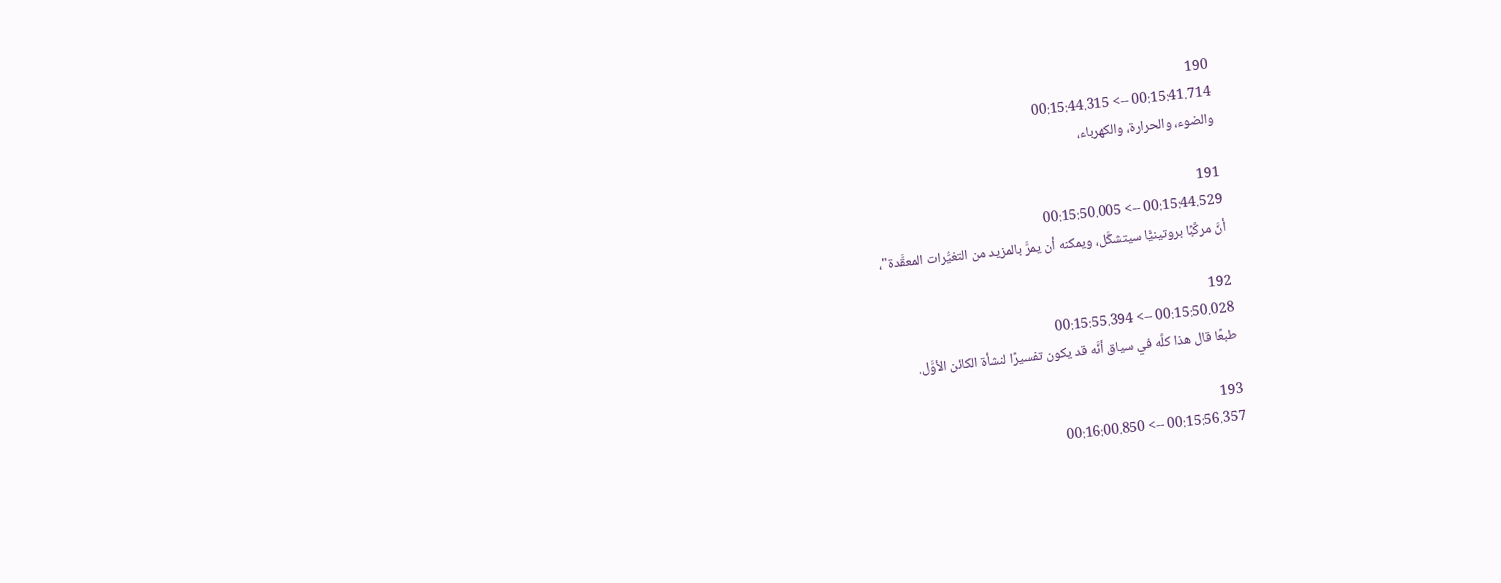190
00:15:41.714 --> 00:15:44.315
والضوء، والحرارة، والكهرباء،

191
00:15:44.529 --> 00:15:50.005
أنَّ مركَّبًا بروتينيًّا سيتشكَّل، ويمكنه أن يمرَّ بالمزيد من التغيُّرات المعقَّدة"،

192
00:15:50.028 --> 00:15:55.394
طبعًا قال هذا كلَّه في سياق أنَّه قد يكون تفسيرًا لنشأة الكائن الأوَّل.

193
00:15:56.357 --> 00:16:00.850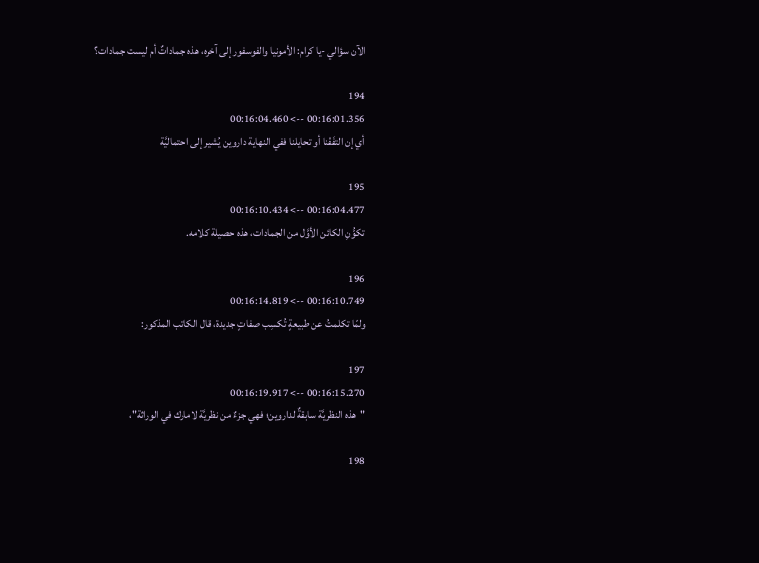الآن سؤالي -يا كرام: الأمونيا والفوسفور إلى آخره، هذه جماداتٌ أم ليست جمادات؟

194
00:16:01.356 --> 00:16:04.460
أي إن التفَفْنا أو تحايلنا ففي النهاية داروين يُشير إلى احتماليَّة

195
00:16:04.477 --> 00:16:10.434
تكوُّنِ الكائن الأوَّل من الجمادات، هذه حصيلة كلامه.

196
00:16:10.749 --> 00:16:14.819
ولمّا تكلمتُ عن طبيعةٍ تُكسِب صفاتٍ جديدة، قال الكاتب المذكور:

197
00:16:15.270 --> 00:16:19.917
"هذه النظريَّة سابقةٌ لداروين؛ فهي جزءٌ من نظريَّة لامارك في الوراثة"،

198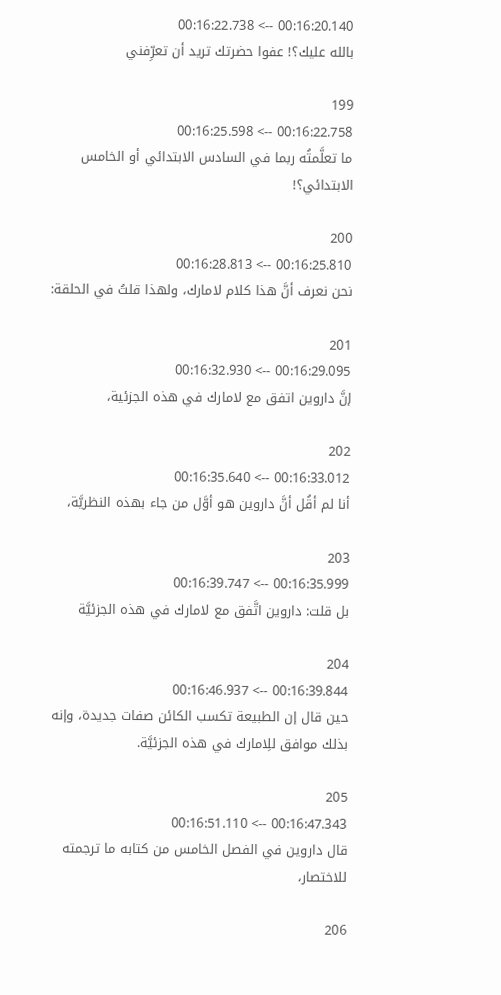00:16:20.140 --> 00:16:22.738
بالله عليك؟! عفوا حضرتك تريد أن تعرِّفني

199
00:16:22.758 --> 00:16:25.598
ما تعلَّمتُه ربما في السادس الابتدائي أو الخامس الابتدائي؟!

200
00:16:25.810 --> 00:16:28.813
نحن نعرف أنَّ هذا كلام لامارك، ولهذا قلتُ في الحلقة:

201
00:16:29.095 --> 00:16:32.930
إنَّ داروين اتفق مع لامارك في هذه الجزئية،

202
00:16:33.012 --> 00:16:35.640
أنا لم أقُل أنَّ داروين هو أوَّل من جاء بهذه النظريَّة،

203
00:16:35.999 --> 00:16:39.747
بل قلت: داروين اتَّفق مع لامارك في هذه الجزئيَّة

204
00:16:39.844 --> 00:16:46.937
حين قال إن الطبيعة تكسب الكائن صفات جديدة، وإنه بذلك موافق للِامارك في هذه الجزئيَّة.

205
00:16:47.343 --> 00:16:51.110
قال داروين في الفصل الخامس من كتابه ما ترجمته للاختصار،

206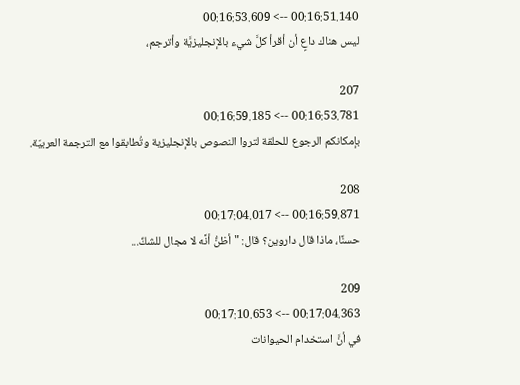00:16:51.140 --> 00:16:53.609
ليس هناك داعٍ أن أقرأ كلَّ شيء بالإنجليزيَّة وأترجم،

207
00:16:53.781 --> 00:16:59.185
بإمكانكم الرجوع للحلقة لتروا النصوص بالإنجليزية وتُطابقوا مع الترجمة العربيّة.

208
00:16:59.871 --> 00:17:04.017
حسنًا، ماذا قال داروين؟ قال: "أظنُّ أنَّه لا مجال للشكِّ...

209
00:17:04.363 --> 00:17:10.653
في أنَّ استخدام الحيوانات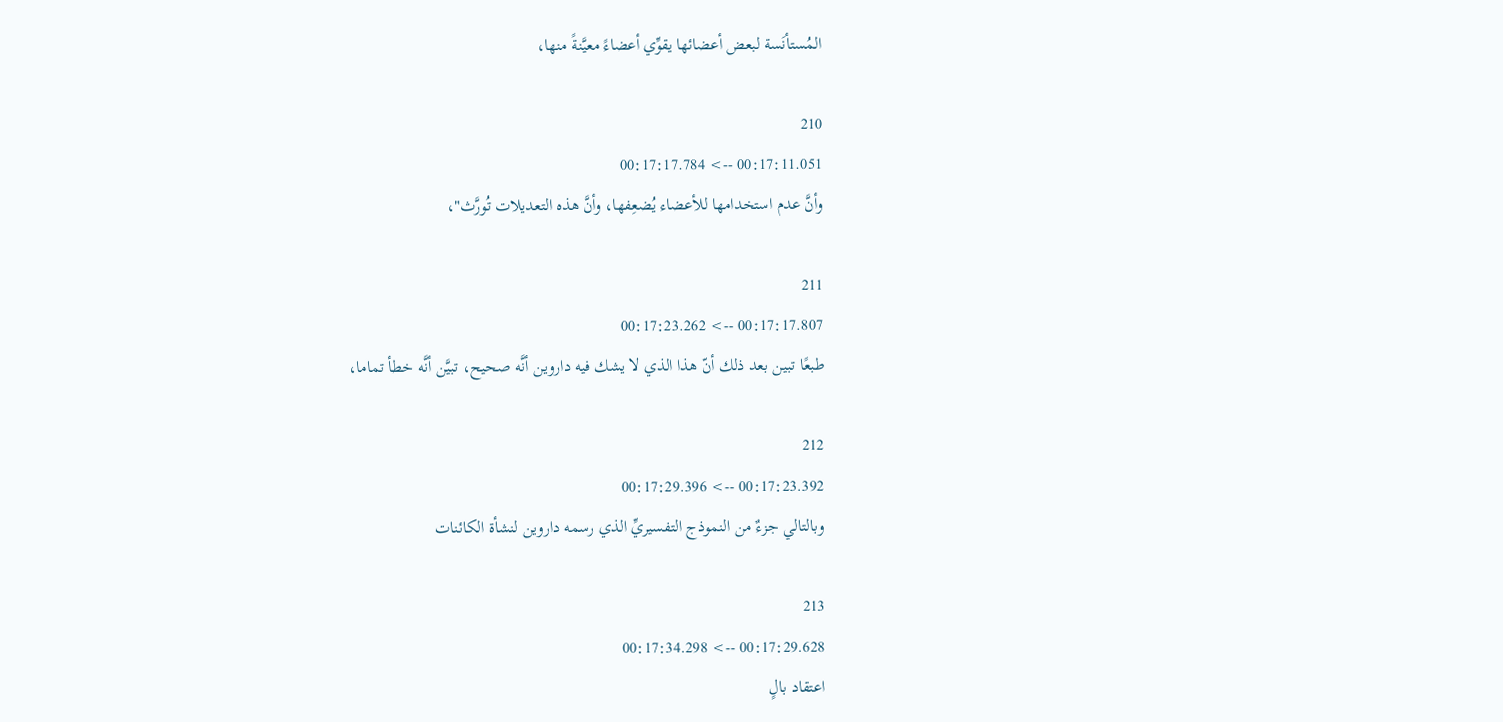المُستأنَسة لبعض أعضائها يقوِّي أعضاءً معيَّنةً منها،

210
00:17:11.051 --> 00:17:17.784
وأنَّ عدم استخدامها للأعضاء يُضعِفها، وأنَّ هذه التعديلات تُورَّث"،

211
00:17:17.807 --> 00:17:23.262
طبعًا تبين بعد ذلك أنّ هذا الذي لا يشك فيه داروين أنَّه صحيح، تبيَّن أنَّه خطأ تماما،

212
00:17:23.392 --> 00:17:29.396
وبالتالي جزءٌ من النموذج التفسيريِّ الذي رسمه داروين لنشأة الكائنات

213
00:17:29.628 --> 00:17:34.298
اعتقاد بالٍ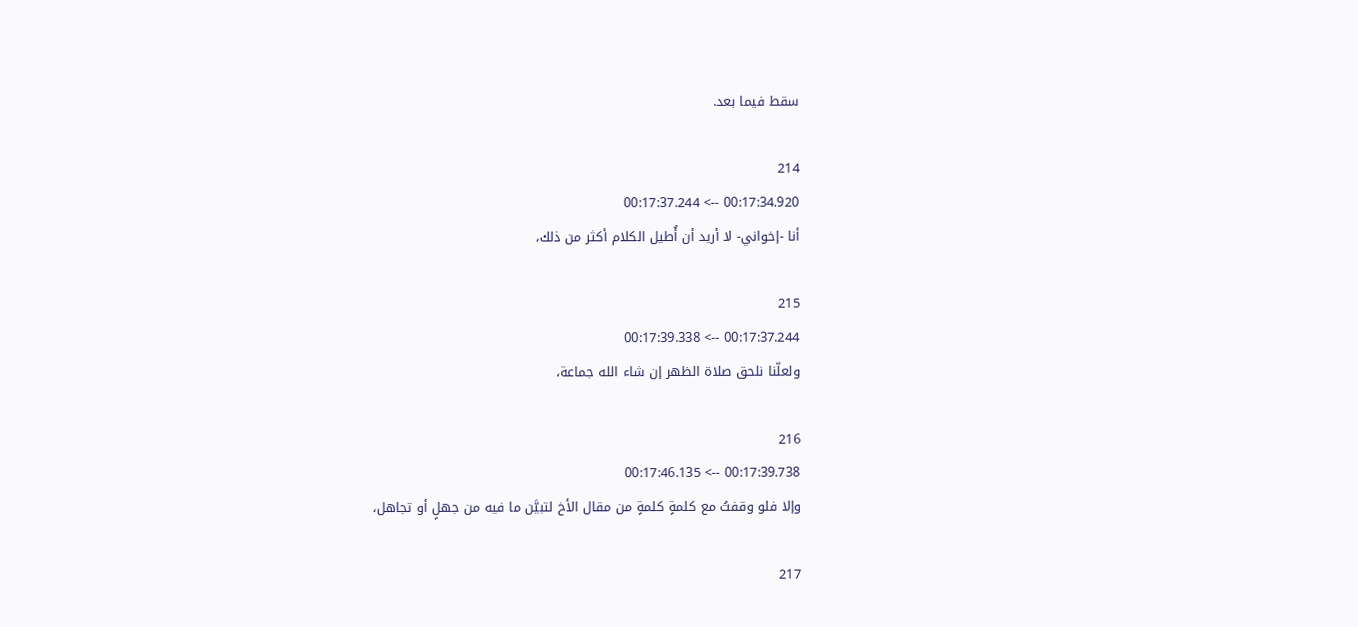سقط فيما بعد.

214
00:17:34.920 --> 00:17:37.244
أنا -إخواني- لا أريد أن أُطيل الكلام أكثر من ذلك،

215
00:17:37.244 --> 00:17:39.338
ولعلّنا نلحق صلاة الظهر إن شاء الله جماعة،

216
00:17:39.738 --> 00:17:46.135
وإلا فلو وقفتُ مع كلمةٍ كلمةٍ من مقال الأخ لتبيَّن ما فيه من جهلٍ أو تجاهل،

217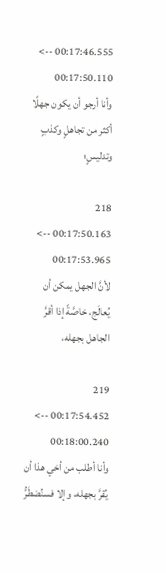00:17:46.555 --> 00:17:50.110
وأنا أرجو أن يكون جهلًا أكثر من تجاهلٍ وكذبٍ وتدليسٍ؛

218
00:17:50.163 --> 00:17:53.965
لأنَّ الجهل يمكن أن يُعالَج، خاصَّةً إذا أقرَّ الجاهل بجهله،

219
00:17:54.452 --> 00:18:00.240
وأنا أطلب من أخي هذا أن يُقرَّ بجهله، وإلا فسنُضطَرُّ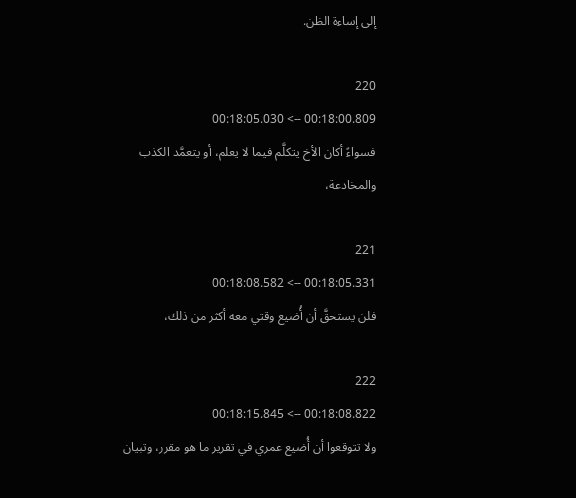إلى إساءة الظن.

220
00:18:00.809 --> 00:18:05.030
فسواءً أكان الأخ يتكلَّم فيما لا يعلم، أو يتعمَّد الكذب والمخادعة،

221
00:18:05.331 --> 00:18:08.582
فلن يستحقَّ أن أُضيع وقتي معه أكثر من ذلك،

222
00:18:08.822 --> 00:18:15.845
ولا تتوقعوا أن أُضيع عمري في تقرير ما هو مقرر، وتبيان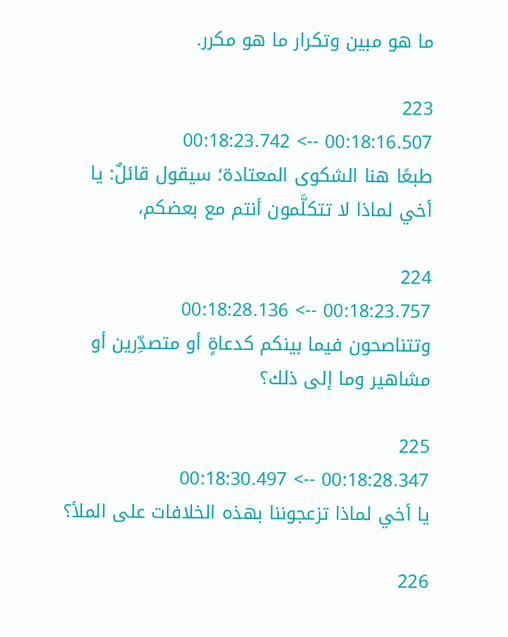ما هو مبين وتكرار ما هو مكرر.

223
00:18:16.507 --> 00:18:23.742
طبعًا هنا الشكوى المعتادة؛ سيقول قائلٌ: يا أخي لماذا لا تتكلَّمون أنتم مع بعضكم،

224
00:18:23.757 --> 00:18:28.136
وتتناصحون فيما بينكم كدعاةٍ أو متصدِّرين أو مشاهير وما إلى ذلك؟

225
00:18:28.347 --> 00:18:30.497
يا أخي لماذا تزعجوننا بهذه الخلافات على الملأ؟

226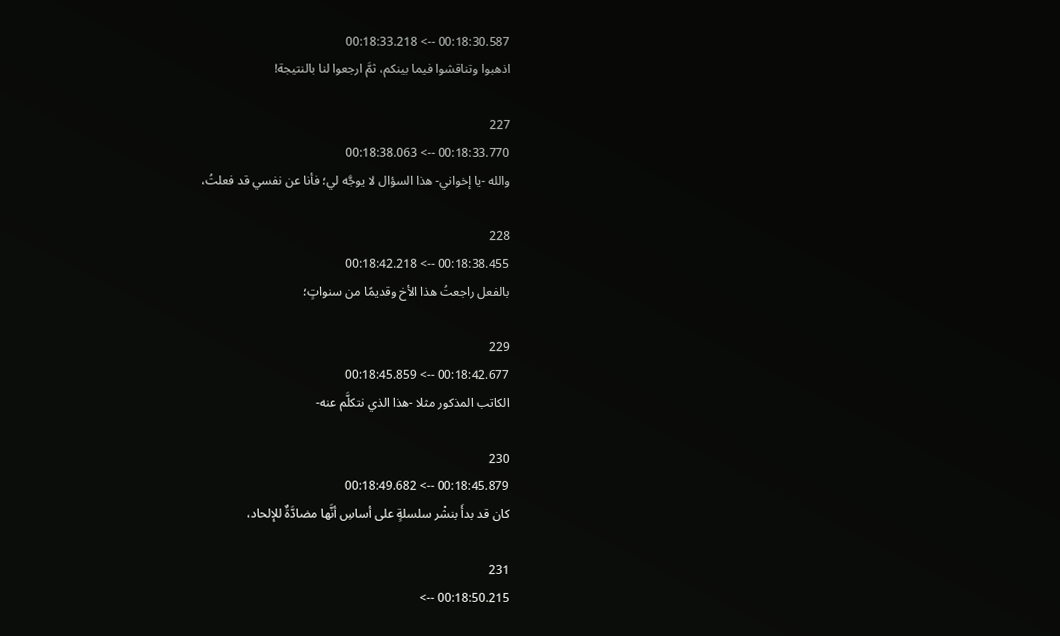00:18:30.587 --> 00:18:33.218
اذهبوا وتناقشوا فيما بينكم، ثمَّ ارجعوا لنا بالنتيجة!

227
00:18:33.770 --> 00:18:38.063
والله -يا إخواني- هذا السؤال لا يوجَّه لي؛ فأنا عن نفسي قد فعلتُ،

228
00:18:38.455 --> 00:18:42.218
بالفعل راجعتُ هذا الأخ وقديمًا من سنواتٍ؛

229
00:18:42.677 --> 00:18:45.859
الكاتب المذكور مثلا -هذا الذي نتكلَّم عنه-

230
00:18:45.879 --> 00:18:49.682
كان قد بدأَ بنشْر سلسلةٍ على أساسِ أنَّها مضادَّةٌ للإلحاد،

231
00:18:50.215 -->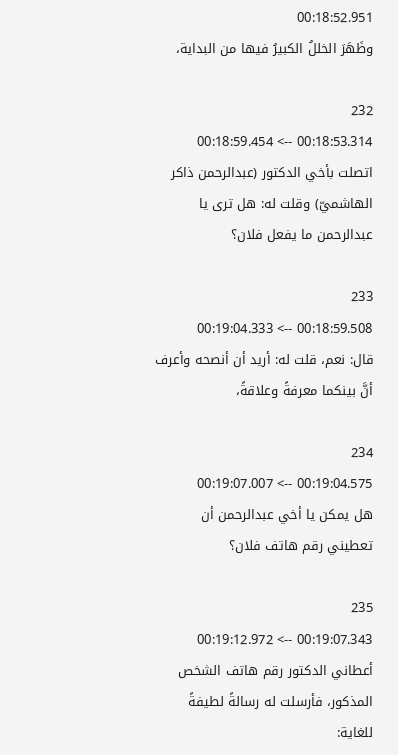00:18:52.951
وظَهَرَ الخللُ الكبيرُ فيها من البداية،

232
00:18:53.314 --> 00:18:59.454
اتصلت بأخي الدكتور (عبدالرحمن ذاكر الهاشميّ) وقلت له: هل ترى يا عبدالرحمن ما يفعل فلان؟

233
00:18:59.508 --> 00:19:04.333
قال: نعم، قلت له: أريد أن أنصحه وأعرف أنَّ بينكما معرفةً وعلاقةً،

234
00:19:04.575 --> 00:19:07.007
هل يمكن يا أخي عبدالرحمن أن تعطيني رقم هاتف فلان؟

235
00:19:07.343 --> 00:19:12.972
أعطاني الدكتور رقم هاتف الشخص المذكور، فأرسلت له رسالةً لطيفةً للغاية: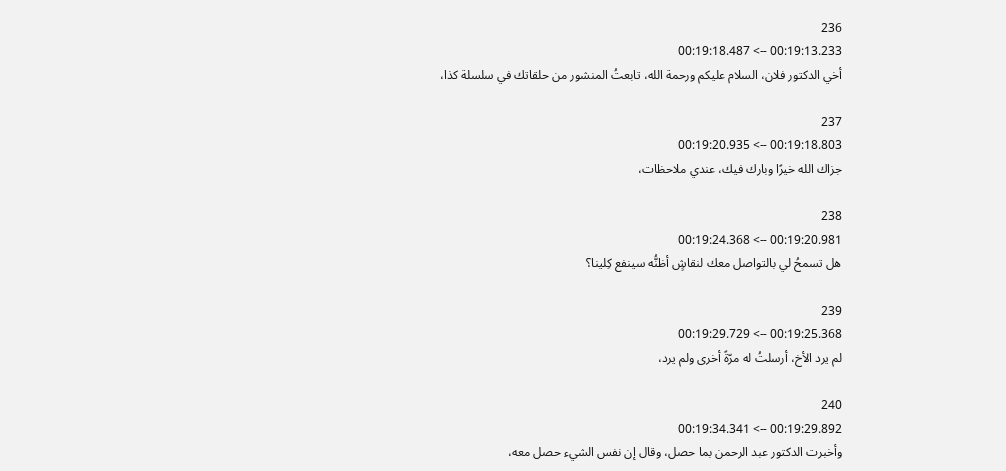236
00:19:13.233 --> 00:19:18.487
أخي الدكتور فلان، السلام عليكم ورحمة الله، تابعتُ المنشور من حلقاتك في سلسلة كذا،

237
00:19:18.803 --> 00:19:20.935
جزاك الله خيرًا وبارك فيك، عندي ملاحظات،

238
00:19:20.981 --> 00:19:24.368
هل تسمحُ لي بالتواصل معك لنقاشٍ أظنُّه سينفع كِلينا؟

239
00:19:25.368 --> 00:19:29.729
لم يرد الأخ، أرسلتُ له مرّةً أخرى ولم يرد،

240
00:19:29.892 --> 00:19:34.341
وأخبرت الدكتور عبد الرحمن بما حصل، وقال إن نفس الشيء حصل معه،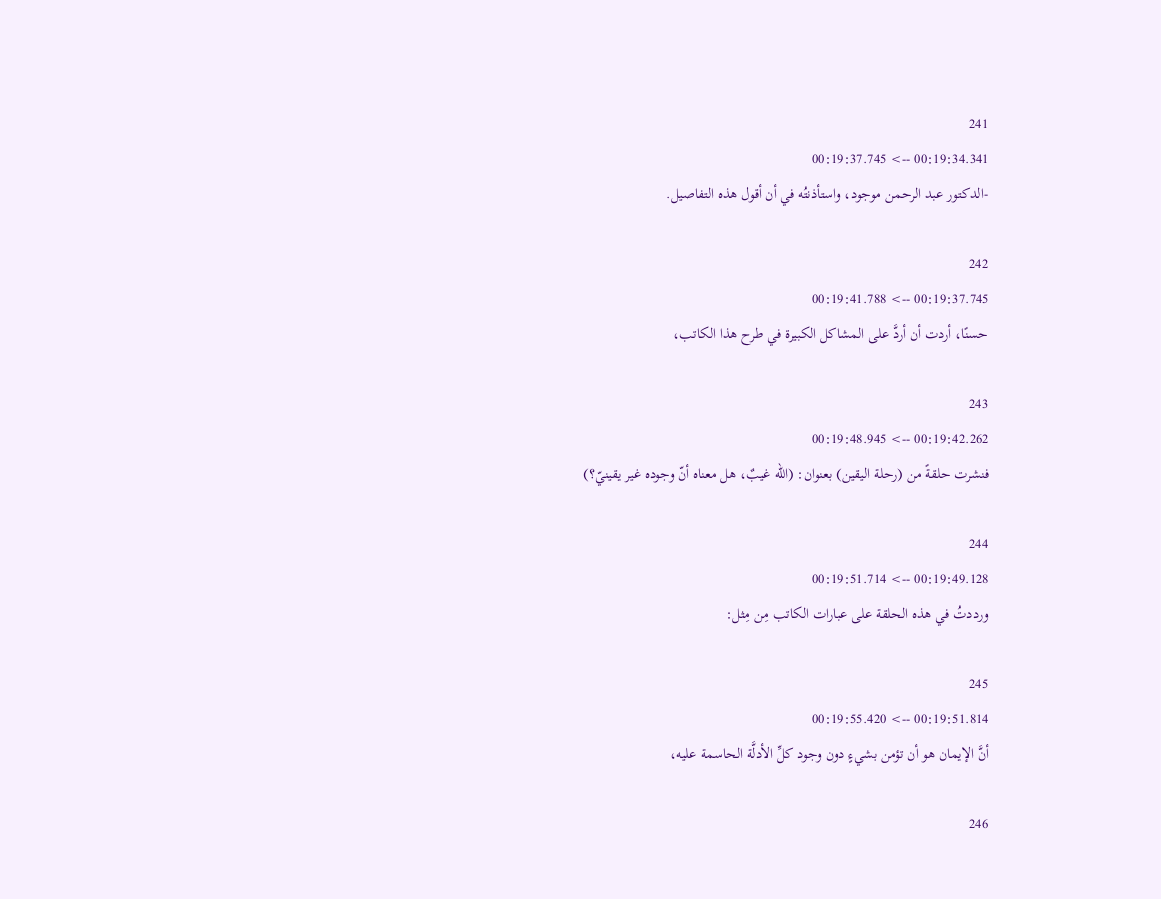241
00:19:34.341 --> 00:19:37.745
-الدكتور عبد الرحمن موجود، واستأذنتُه في أن أقول هذه التفاصيل.

242
00:19:37.745 --> 00:19:41.788
حسنًا، أردت أن أردَّ على المشاكل الكبيرة في طرح هذا الكاتب،

243
00:19:42.262 --> 00:19:48.945
فنشرت حلقةً من (رحلة اليقين) بعنوان: (الله غيبٌ، هل معناه أنّ وجوده غير يقينيّ؟)

244
00:19:49.128 --> 00:19:51.714
ورددتُ في هذه الحلقة على عبارات الكاتب مِن مِثل:

245
00:19:51.814 --> 00:19:55.420
أنَّ الإيمان هو أن تؤمن بشيءٍ دون وجود كلِّ الأدلَّة الحاسمة عليه،

246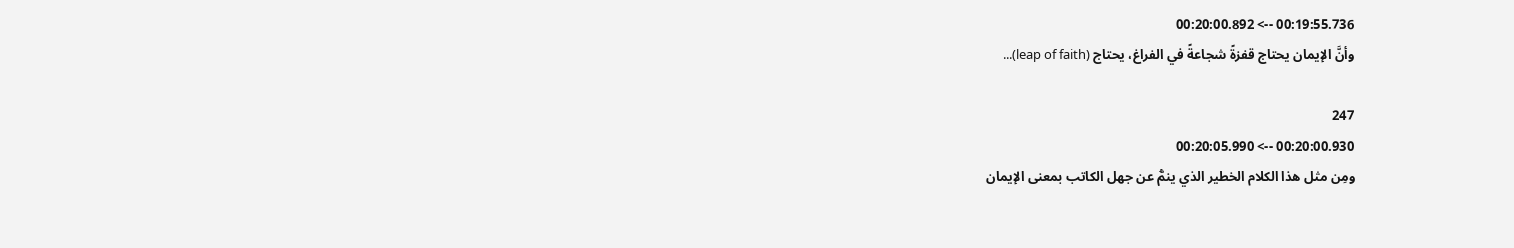00:19:55.736 --> 00:20:00.892
وأنَّ الإيمان يحتاج قفزةً شجاعةً في الفراغ، يحتاج (leap of faith)...

247
00:20:00.930 --> 00:20:05.990
ومِن مثل هذا الكلام الخطير الذي ينمُّ عن جهل الكاتب بمعنى الإيمان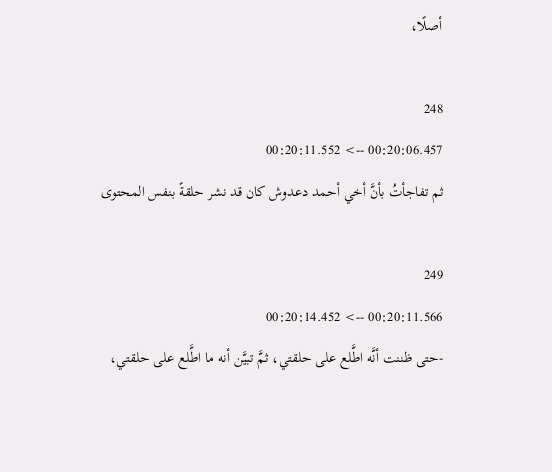أصلًا،

248
00:20:06.457 --> 00:20:11.552
ثم تفاجأتُ بأنَّ أخي أحمد دعدوش كان قد نشر حلقةً بنفس المحتوى

249
00:20:11.566 --> 00:20:14.452
-حتى ظننت أنَّه اطَّلع على حلقتي، ثمَّ تبيَّن أنه ما اطَّلع على حلقتي،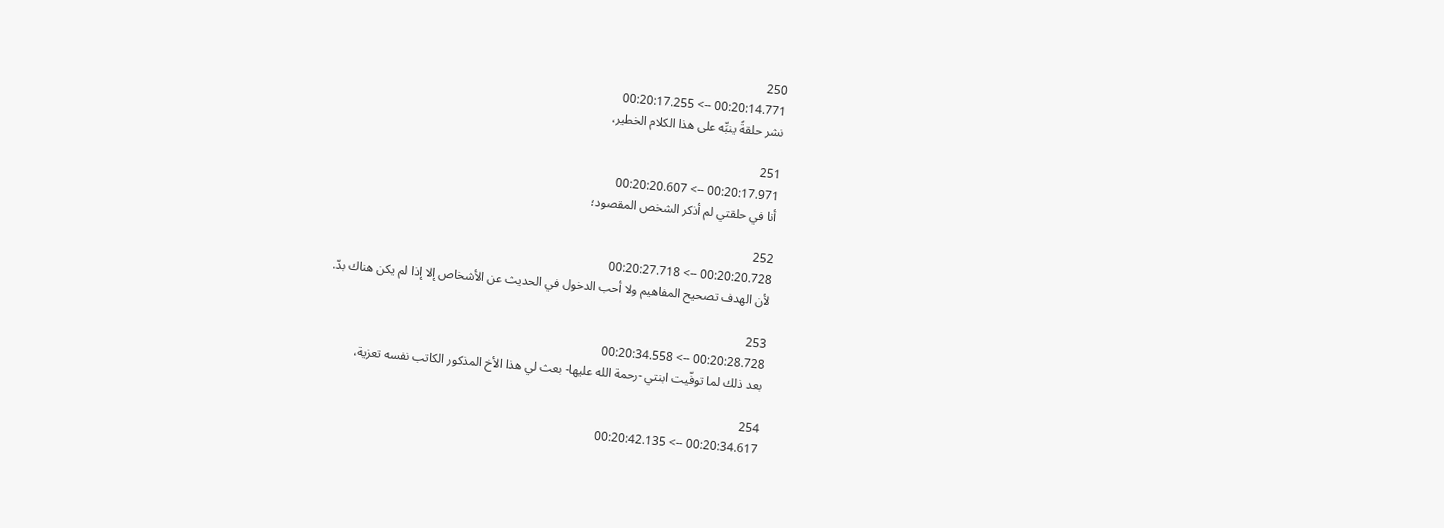250
00:20:14.771 --> 00:20:17.255
نشر حلقةً ينبِّه على هذا الكلام الخطير،

251
00:20:17.971 --> 00:20:20.607
أنا في حلقتي لم أذكر الشخص المقصود؛

252
00:20:20.728 --> 00:20:27.718
لأن الهدف تصحيح المفاهيم ولا أحب الدخول في الحديث عن الأشخاص إلا إذا لم يكن هناك بدّ.

253
00:20:28.728 --> 00:20:34.558
بعد ذلك لما توفّيت ابنتي -رحمة الله عليها- بعث لي هذا الأخ المذكور الكاتب نفسه تعزية،

254
00:20:34.617 --> 00:20:42.135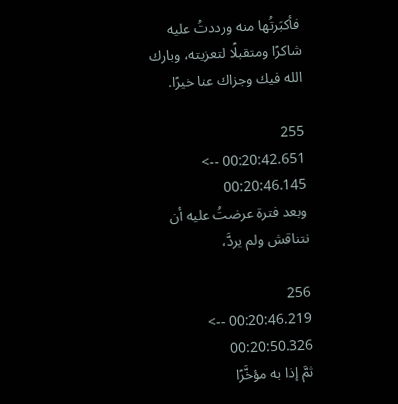فأكبَرتُها منه ورددتُ عليه شاكرًا ومتقبلًا لتعزيته، وبارك الله فيك وجزاك عنا خيرًا.

255
00:20:42.651 --> 00:20:46.145
وبعد فترة عرضتُ عليه أن نتناقش ولم يردَّ،

256
00:20:46.219 --> 00:20:50.326
ثمَّ إذا به مؤخَّرًا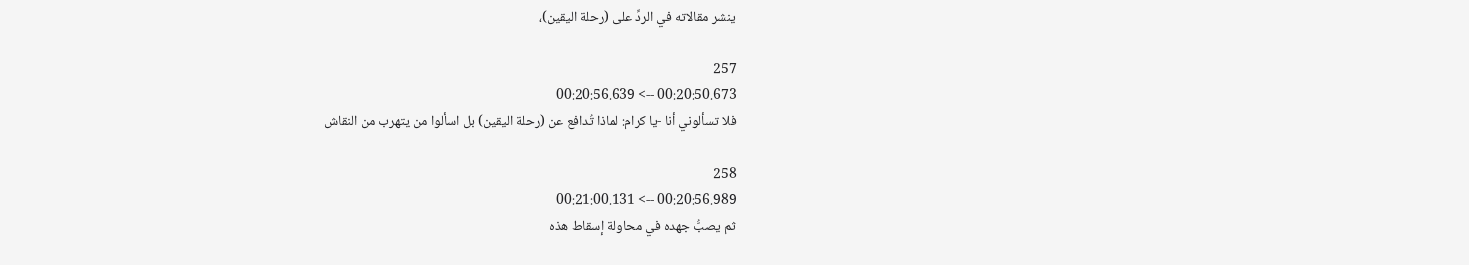ينشر مقالاته في الردِّ على (رحلة اليقين)،

257
00:20:50.673 --> 00:20:56.639
فلا تسألوني أنا -يا كرام: لماذا تُدافع عن (رحلة اليقين) بل اسألوا من يتهرب من النقاش

258
00:20:56.989 --> 00:21:00.131
ثم يصبُّ جهده في محاولة إسقاط هذه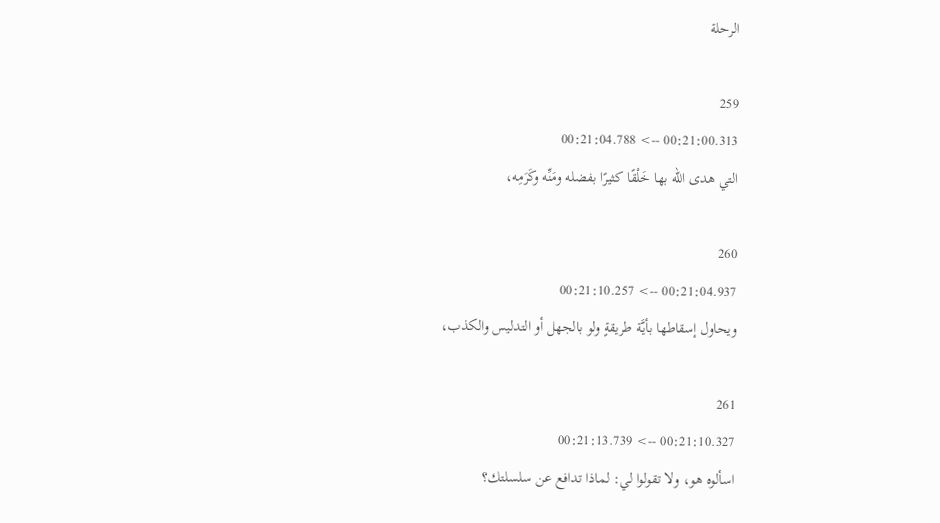الرحلة

259
00:21:00.313 --> 00:21:04.788
التي هدى الله بها خَلْقًا كثيرًا بفضله ومَنِّه وكَرَمِه،

260
00:21:04.937 --> 00:21:10.257
ويحاول إسقاطها بأيَّة طريقةٍ ولو بالجهل أو التدليس والكذب،

261
00:21:10.327 --> 00:21:13.739
اسألوه هو، ولا تقولوا لي: لماذا تدافع عن سلسلتك؟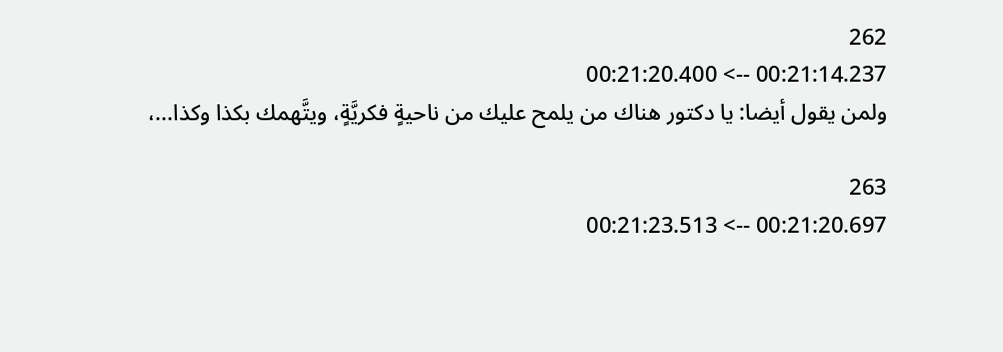262
00:21:14.237 --> 00:21:20.400
ولمن يقول أيضا: يا دكتور هناك من يلمح عليك من ناحيةٍ فكريَّةٍ، ويتَّهمك بكذا وكذا...،

263
00:21:20.697 --> 00:21:23.513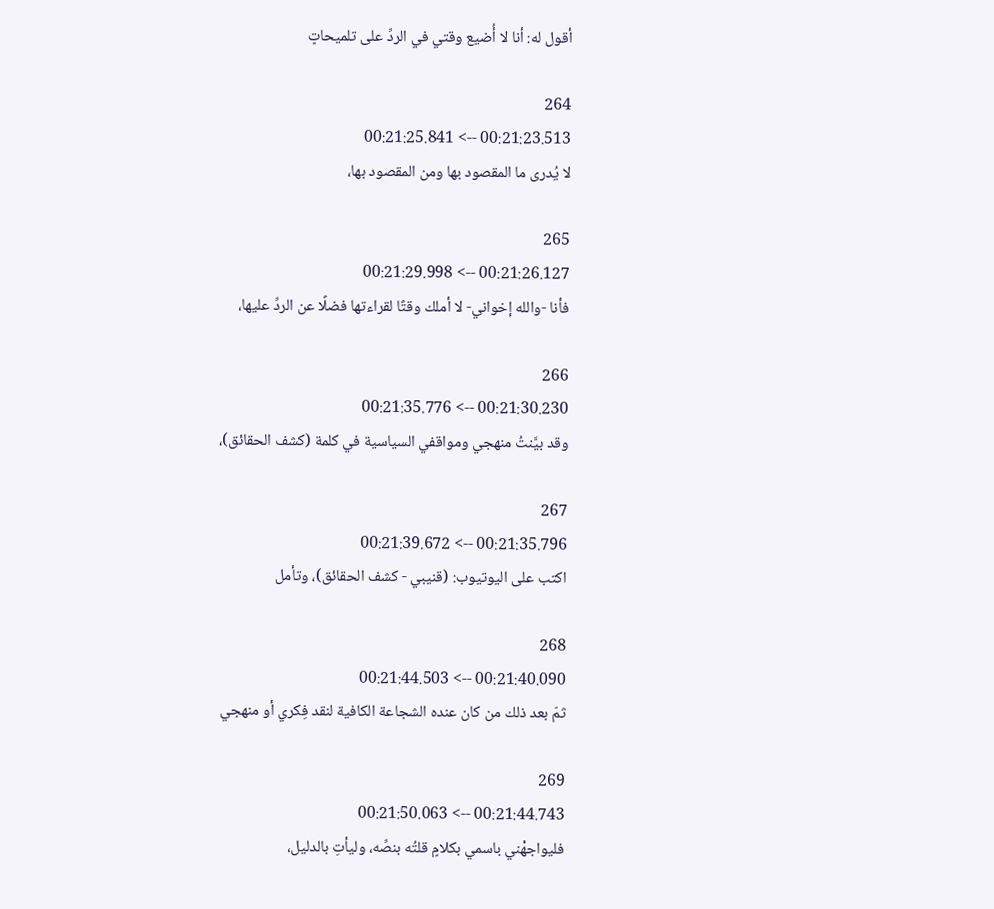أقول له: أنا لا أُضيع وقتي في الردِّ على تلميحاتٍ

264
00:21:23.513 --> 00:21:25.841
لا يُدرى ما المقصود بها ومن المقصود بها،

265
00:21:26.127 --> 00:21:29.998
فأنا -والله إخواني- لا أملك وقتًا لقراءتها فضلًا عن الردِّ عليها،

266
00:21:30.230 --> 00:21:35.776
وقد بيَّنتُ منهجي ومواقفي السياسية في كلمة (كشف الحقائق)،

267
00:21:35.796 --> 00:21:39.672
اكتب على اليوتيوب: (قنيبي - كشف الحقائق)، وتأمل

268
00:21:40.090 --> 00:21:44.503
ثمّ بعد ذلك من كان عنده الشجاعة الكافية لنقد فِكري أو منهجي

269
00:21:44.743 --> 00:21:50.063
فليواجهْني باسمي بكلامٍ قلتُه بنصِّه، وليأتِ بالدليل،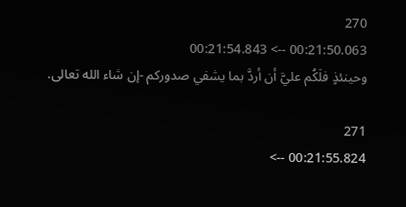270
00:21:50.063 --> 00:21:54.843
وحينئذٍ فلَكُم عليَّ أن أردَّ بما يشفي صدوركم -إن شاء الله تعالى.

271
00:21:55.824 -->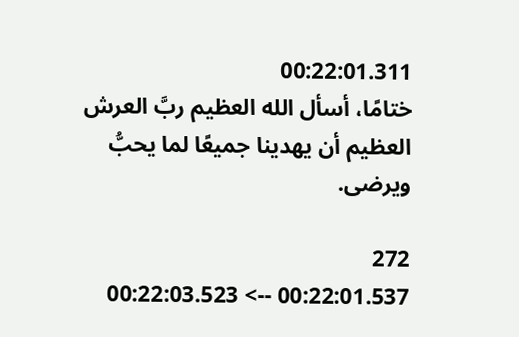00:22:01.311
ختامًا، أسأل الله العظيم ربَّ العرش العظيم أن يهدينا جميعًا لما يحبُّ ويرضى.

272
00:22:01.537 --> 00:22:03.523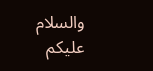والسلام عليكم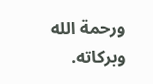ورحمة الله وبركاته.